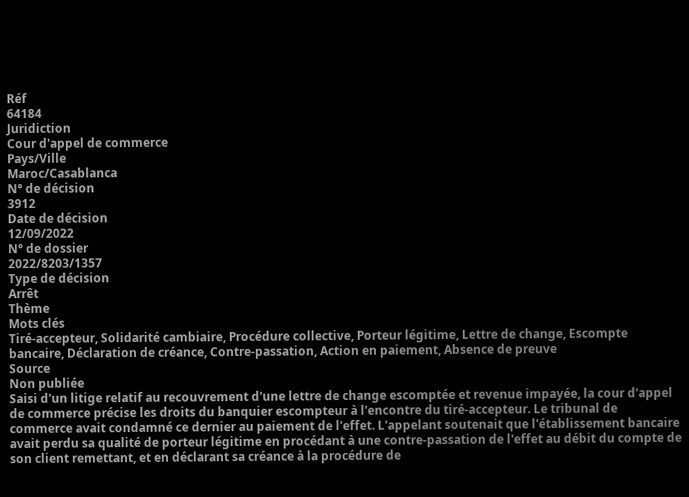Réf
64184
Juridiction
Cour d'appel de commerce
Pays/Ville
Maroc/Casablanca
N° de décision
3912
Date de décision
12/09/2022
N° de dossier
2022/8203/1357
Type de décision
Arrêt
Thème
Mots clés
Tiré-accepteur, Solidarité cambiaire, Procédure collective, Porteur légitime, Lettre de change, Escompte bancaire, Déclaration de créance, Contre-passation, Action en paiement, Absence de preuve
Source
Non publiée
Saisi d'un litige relatif au recouvrement d'une lettre de change escomptée et revenue impayée, la cour d'appel de commerce précise les droits du banquier escompteur à l'encontre du tiré-accepteur. Le tribunal de commerce avait condamné ce dernier au paiement de l'effet. L'appelant soutenait que l'établissement bancaire avait perdu sa qualité de porteur légitime en procédant à une contre-passation de l'effet au débit du compte de son client remettant, et en déclarant sa créance à la procédure de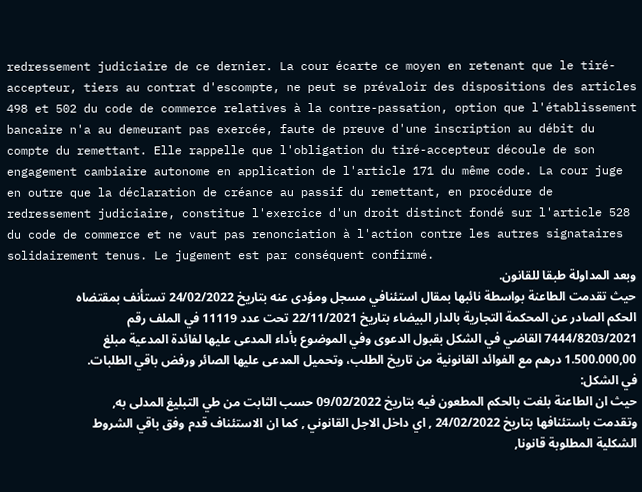redressement judiciaire de ce dernier. La cour écarte ce moyen en retenant que le tiré-accepteur, tiers au contrat d'escompte, ne peut se prévaloir des dispositions des articles 498 et 502 du code de commerce relatives à la contre-passation, option que l'établissement bancaire n'a au demeurant pas exercée, faute de preuve d'une inscription au débit du compte du remettant. Elle rappelle que l'obligation du tiré-accepteur découle de son engagement cambiaire autonome en application de l'article 171 du même code. La cour juge en outre que la déclaration de créance au passif du remettant, en procédure de redressement judiciaire, constitue l'exercice d'un droit distinct fondé sur l'article 528 du code de commerce et ne vaut pas renonciation à l'action contre les autres signataires solidairement tenus. Le jugement est par conséquent confirmé.
وبعد المداولة طبقا للقانون.
حيث تقدمت الطاعنة بواسطة نائبها بمقال استئنافي مسجل ومؤدى عنه بتاريخ 24/02/2022 تستأنف بمقتضاه الحكم الصادر عن المحكمة التجارية بالدار البيضاء بتاريخ 22/11/2021 تحت عدد 11119 في الملف رقم 7444/8203/2021 القاضي في الشكل بقبول الدعوى وفي الموضوع بأداء المدعى عليها لفائدة المدعية مبلغ 1.500.000,00 درهم مع الفوائد القانونية من تاريخ الطلب، وتحميل المدعى عليها الصائر ورفض باقي الطلبات.
في الشكل:
حيث ان الطاعنة بلغت بالحكم المطعون فيه بتاريخ 09/02/2022 حسب الثابت من طي التبليغ المدلى به, وتقدمت باستئنافها بتاريخ 24/02/2022 , اي داخل الاجل القانوني , كما ان الاستئناف قدم وفق باقي الشروط الشكلية المطلوبة قانونا,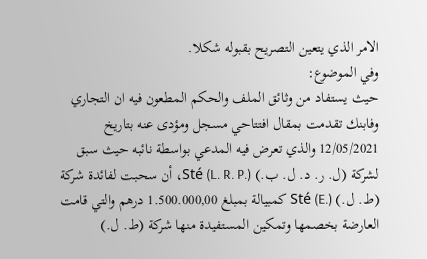الامر الذي يتعين التصريح بقبوله شكلا.
وفي الموضوع:
حيث يستفاد من وثائق الملف والحكم المطعون فيه ان التجاري وفابنك تقدمت بمقال افتتاحي مسجل ومؤدى عنه بتاريخ 12/05/2021 والذي تعرض فيه المدعي بواسطة نائبه حيث سبق لشركة (ل. ر. د. ل. ب.) Sté (L. R. P.)، أن سحبت لفائدة شركة (ط. ل.) Sté (E.) كمبيالة بمبلغ 1.500.000,00 درهم والتي قامت العارضة بخصمها وتمكين المستفيدة منها شركة (ط. ل.)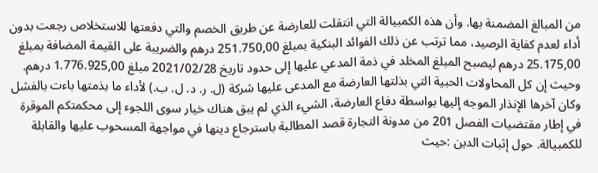من المبالغ المضمنة بها. وأن هذه الكمبيالة التي انتقلت للعارضة عن طريق الخصم والتي دفعتها للاستخلاص رجعت بدون أداء لعدم كفاية الرصيد، مما ترتب عن ذلك الفوائد البنكية بمبلغ 251.750,00 درهم والضريبة على القيمة المضافة بمبلغ 25.175,00 درهم ليصبح المبلغ المخلد في ذمة المدعي عليها إلى حدود تاریخ 2021/02/28 مبلغ 1.776.925,00 درهم. وحيث إن كل المحاولات الحبية التي بذلتها العارضة مع المدعى عليها شركة (ل. ر. د. ل. ب.) لأداء ما بذمتها باءت بالفشل وكان آخرها الإنذار الموجه إليها بواسطة دفاع العارضة، الشيء الذي لم يبق هناك خيار سوى اللجوء إلى محكمتكم الموقرة في إطار مقتضيات الفصل 201 من مدونة التجارة قصد المطالبة باسترجاع دينها في مواجهة المسحوب عليها والقابلة للكمبيالة. حول إثبات الدين :حيث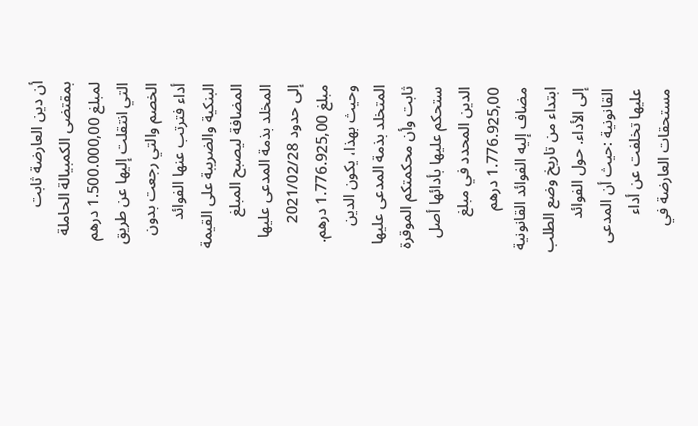أن دين العارضة ثابت بمقتضى الكمبيالة الحاملة لمبلغ 1.500.000,00 درهم التي انتقلت إليها عن طريق الخصم والتي رجعت بدون أداء فترتب عنها الفوائد البنكية والضريبة على القيمة المضافة ليصبح المبلغ المخلد بذمة المدعى عليها إلى حدود 2021/02/28 مبلغ 1.776.925,00 درهم. وحيث بهذا، يكون الدين المتخلد بذمة المدعى عليها ثابت وأن محكمتكم الموقرة ستحكم عليها بأدائها أصل الدين المحدد في مبلغ 1.776.925,00 درهم مضاف إليه الفوائد القانونية ابتداء من تاريخ وضع الطلب إلى الأداء. حول الفوائد القانونية :حيث أن المدعى عليها تخلفت عن أداء مستحقات العارضة في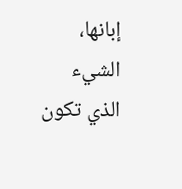إبانها، الشيء الذي تكون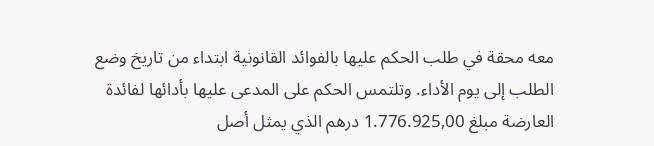معه محقة في طلب الحكم عليها بالفوائد القانونية ابتداء من تاريخ وضع الطلب إلى يوم الأداء. وتلتمس الحكم على المدعى عليها بأدائها لفائدة العارضة مبلغ 1.776.925,00 درهم الذي يمثل أصل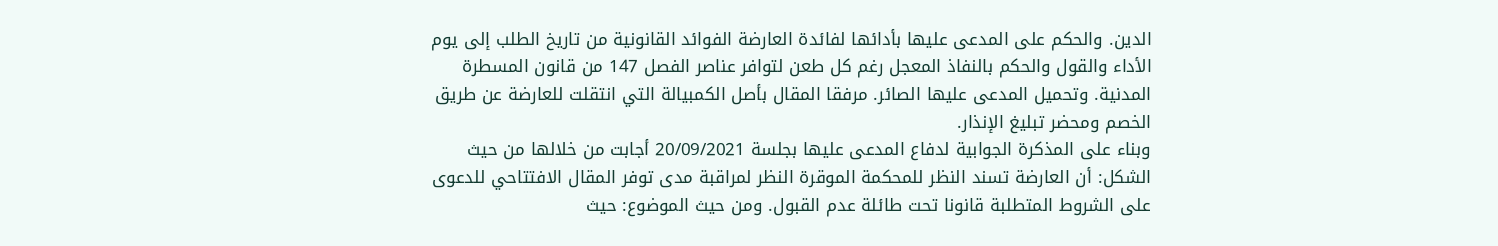الدين. والحكم على المدعى عليها بأدائها لفائدة العارضة الفوائد القانونية من تاريخ الطلب إلى يوم الأداء والقول والحكم بالنفاذ المعجل رغم كل طعن لتوافر عناصر الفصل 147 من قانون المسطرة المدنية. وتحميل المدعى عليها الصائر. مرفقا المقال بأصل الكمبيالة التي انتقلت للعارضة عن طريق الخصم ومحضر تبليغ الإنذار.
وبناء على المذكرة الجوابية لدفاع المدعى عليها بجلسة 20/09/2021 أجابت من خلالها من حيث الشكل: أن العارضة تسند النظر للمحكمة الموقرة النظر لمراقبة مدى توفر المقال الافتتاحي للدعوى على الشروط المتطلبة قانونا تحت طائلة عدم القبول. ومن حيث الموضوع: حيث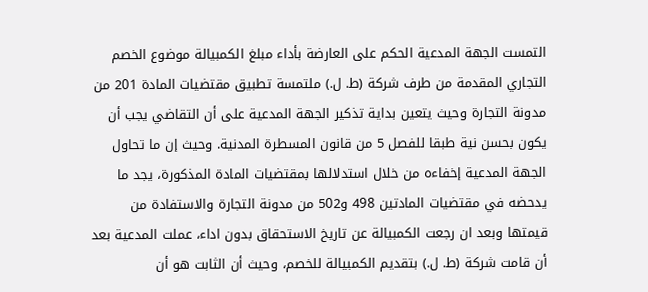التمست الجهة المدعية الحكم على العارضة بأداء مبلغ الكمبيالة موضوع الخصم التجاري المقدمة من طرف شركة (ط. ل.) ملتمسة تطبيق مقتضيات المادة 201 من مدونة التجارة وحيث يتعين بداية تذكير الجهة المدعية على أن التقاضي يجب أن يكون بحسن نية طبقا للفصل 5 من قانون المسطرة المدنية. وحيث إن ما تحاول الجهة المدعية إخفاءه من خلال استدلالها بمقتضيات المادة المذكورة، يجد ما يدحضه في مقتضيات المادتين 498 و502 من مدونة التجارة والاستفادة من قيمتها وبعد ان رجعت الكمبيالة عن تاريخ الاستحقاق بدون اداء، عملت المدعية بعد أن قامت شركة (ط. ل.) بتقديم الكمبيالة للخصم، وحيث أن الثابت هو أن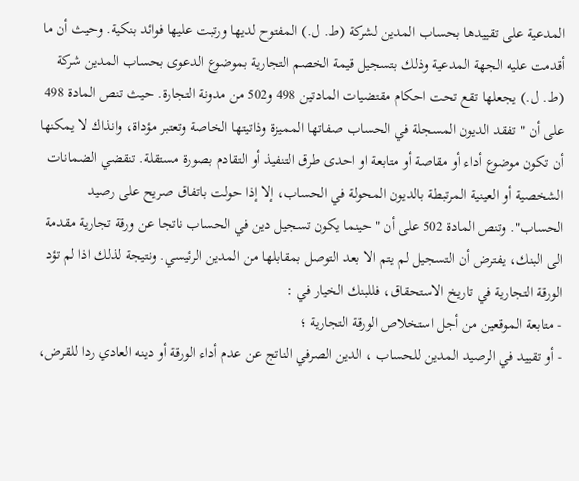المدعية على تقييدها بحساب المدين لشركة (ط. ل.) المفتوح لديها ورتبت عليها فوائد بنكية. وحيث أن ما أقدمت عليه الجهة المدعية وذلك بتسجيل قيمة الخصم التجارية بموضوع الدعوی بحساب المدين شركة (ط. ل.) يجعلها تقع تحت احکام مقتضيات المادتين 498 و502 من مدونة التجارة. حيث تنص المادة 498 على أن " تفقد الديون المسجلة في الحساب صفاتها المميزة وذاتيتها الخاصة وتعتبر مؤداة، وانذاك لا يمكنها أن تكون موضوع أداء أو مقاصة أو متابعة او احدى طرق التنفيذ أو التقادم بصورة مستقلة. تنقضي الضمانات الشخصية أو العينية المرتبطة بالديون المحولة في الحساب، إلا إذا حولت باتفاق صريح على رصيد الحساب". وتنص المادة 502 على أن "حينما يكون تسجيل دين في الحساب ناتجا عن ورقة تجارية مقدمة الى البنك، يفترض أن التسجيل لم يتم الا بعد التوصل بمقابلها من المدين الرئيسي. ونتيجة لذلك اذا لم تؤد الورقة التجارية في تاريخ الاستحقاق، فللبنك الخيار في :
- متابعة الموقعين من أجل استخلاص الورقة التجارية ؛
- أو تقييد في الرصيد المدين للحساب ، الدين الصرفي الناتج عن عدم أداء الورقة أو دينه العادي ردا للقرض،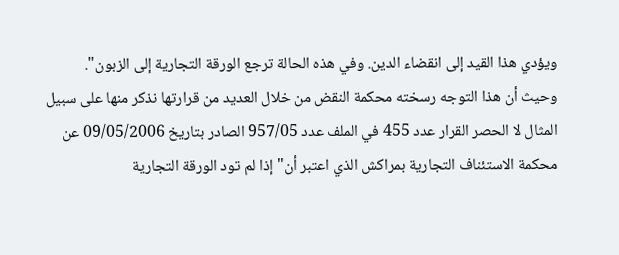ويؤدي هذا القيد إلى انقضاء الدين. وفي هذه الحالة ترجع الورقة التجارية إلى الزبون".
وحيث أن هذا التوجه رسخته محكمة النقض من خلال العديد من قرارتها نذكر منها على سبيل المثال لا الحصر القرار عدد 455 في الملف عدد 957/05 الصادر بتاريخ 09/05/2006 عن محكمة الاستئناف التجارية بمراكش الذي اعتبر أن" إذا لم تود الورقة التجارية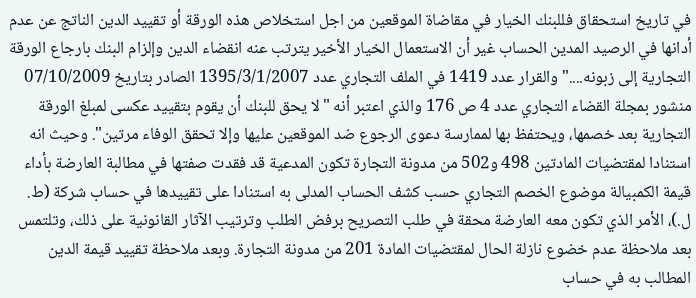في تاريخ استحقاق فللبنك الخيار في مقاضاة الموقعين من اجل استخلاص هذه الورقة أو تقييد الدين الناتج عن عدم أدانها في الرصيد المدين الحساب غير أن الاستعمال الخيار الأخير يترتب عنه انقضاء الدين وإلزام البنك بارجاع الورقة التجارية إلى زبونه...." والقرار عدد 1419 في الملف التجاري عدد 1395/3/1/2007 الصادر بتاريخ 07/10/2009 منشور بمجلة القضاء التجاري عدد 4 ص 176 والذي اعتبر أنه "لا يحق للبنك أن يقوم بتقييد عکسی لمبلغ الورقة التجارية بعد خصمها، ويحتفظ بها لممارسة دعوى الرجوع ضد الموقعين عليها وإلا تحقق الوفاء مرتين". وحيث انه استنادا لمقتضيات المادتين 498 و502 من مدونة التجارة تكون المدعية قد فقدت صفتها في مطالبة العارضة بأداء قيمة الكمبيالة موضوع الخصم التجاري حسب كشف الحساب المدلی به استنادا على تقييدها في حساب شركة (ط. ل.)، الأمر الذي تكون معه العارضة محقة في طلب التصريح برفض الطلب وترتيب الآثار القانونية على ذلك، وتلتمس بعد ملاحظة عدم خضوع نازلة الحال لمقتضيات المادة 201 من مدونة التجارة. وبعد ملاحظة تقييد قيمة الدين المطالب به في حساب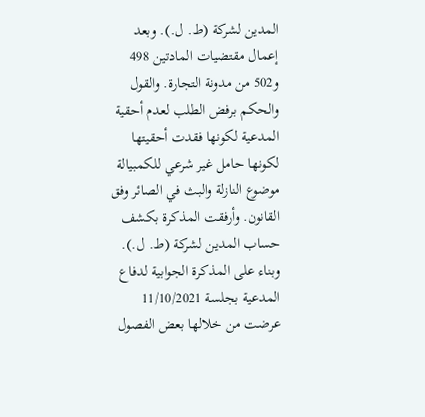المدين لشركة (ط. ل.). وبعد إعمال مقتضيات المادتين 498 و502 من مدونة التجارة. والقول والحكم برفض الطلب لعدم أحقية المدعية لكونها فقدت أحقيتها لكونها حامل غير شرعي للكمبيالة موضوع النازلة والبث في الصائر وفق القانون. وأرفقت المذكرة بکشف حساب المدين لشركة (ط. ل.).
وبناء على المذكرة الجوابية لدفاع المدعية بجلسة 11/10/2021 عرضت من خلالها بعض الفصول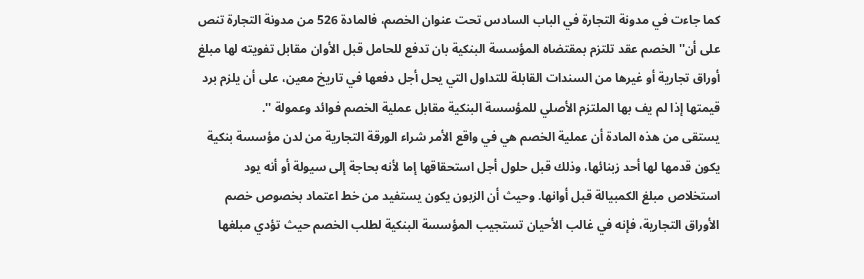كما جاءت في مدونة التجارة في الباب السادس تحت عنوان الخصم، فالمادة 526 من مدونة التجارة تنص على أن'' الخصم عقد تلتزم بمقتضاه المؤسسة البنكية بان تدفع للحامل قبل الأوان مقابل تفويته لها مبلغ أوراق تجارية أو غيرها من السندات القابلة للتداول التي يحل أجل دفعها في تاريخ معين، على أن يلزم برد قيمتها إذا لم يف بها الملتزم الأصلي للمؤسسة البنكية مقابل عملية الخصم فوائد وعمولة ''.
يستقى من هذه المادة أن عملية الخصم هي في واقع الأمر شراء الورقة التجارية من لدن مؤسسة بنكية يكون قدمها لها أحد زبنائها، وذلك قبل حلول أجل استحقاقها إما لأنه بحاجة إلى سيولة أو أنه يود استخلاص مبلغ الكمبيالة قبل أوانها. وحيث أن الزبون يكون يستفيد من خط اعتماد بخصوص خصم الأوراق التجارية، فإنه في غالب الأحيان تستجيب المؤسسة البنكية لطلب الخصم حيث تؤدي مبلغها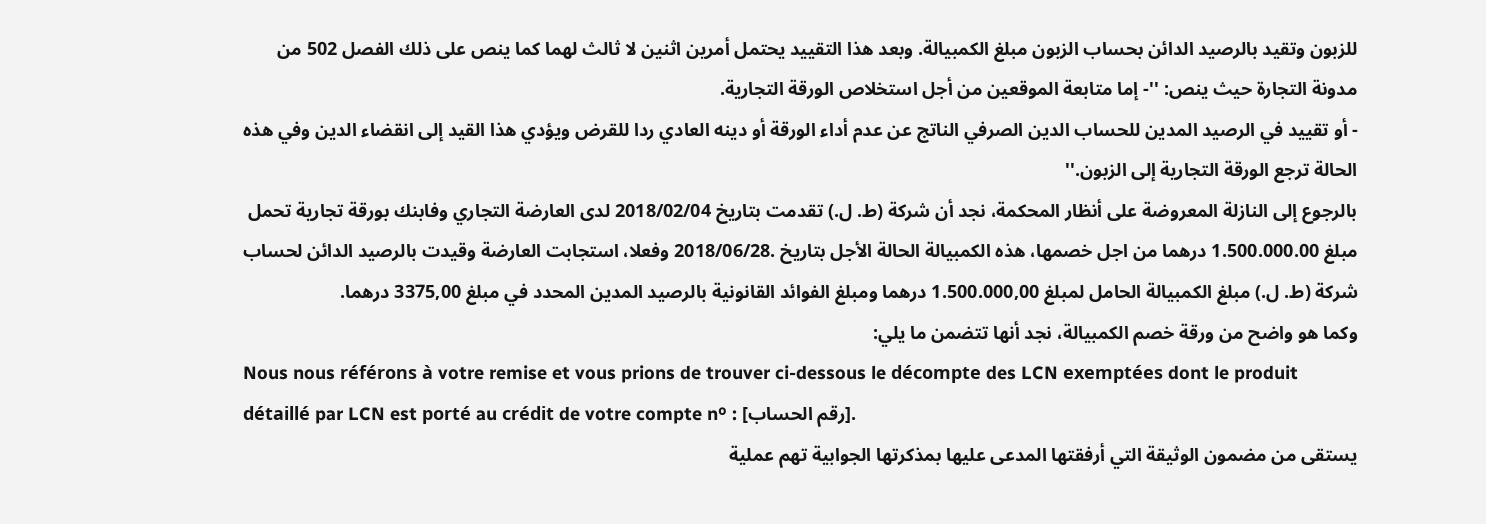للزبون وتقيد بالرصيد الدائن بحساب الزبون مبلغ الكمبيالة. وبعد هذا التقييد يحتمل أمرين اثنين لا ثالث لهما كما ينص على ذلك الفصل 502 من مدونة التجارة حيث ينص: ''- إما متابعة الموقعين من أجل استخلاص الورقة التجارية.
- أو تقييد في الرصيد المدين للحساب الدين الصرفي الناتج عن عدم أداء الورقة أو دينه العادي ردا للقرض ويؤدي هذا القيد إلى انقضاء الدين وفي هذه الحالة ترجع الورقة التجارية إلى الزبون.''
بالرجوع إلى النازلة المعروضة على أنظار المحكمة، نجد أن شركة (ط. ل.) تقدمت بتاريخ 2018/02/04 لدى العارضة التجاري وفابنك بورقة تجارية تحمل مبلغ 1.500.000.00 درهما من اجل خصمها، هذه الكمبيالة الحالة الأجل بتاريخ .2018/06/28 وفعلا، استجابت العارضة وقيدت بالرصيد الدائن لحساب شركة (ط. ل.) مبلغ الكمبيالة الحامل لمبلغ 1.500.000,00 درهما ومبلغ الفوائد القانونية بالرصيد المدين المحدد في مبلغ 3375,00 درهما.
وكما هو واضح من ورقة خصم الكمبيالة، نجد أنها تتضمن ما يلي:
Nous nous référons à votre remise et vous prions de trouver ci-dessous le décompte des LCN exemptées dont le produit détaillé par LCN est porté au crédit de votre compte nº : [رقم الحساب].
يستقى من مضمون الوثيقة التي أرفقتها المدعى عليها بمذكرتها الجوابية تهم عملية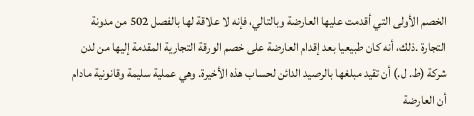الخصم الأولى التي أقدمت عليها العارضة وبالتالي، فإنه لا علاقة لها بالفصل 502 من مدونة التجارة .ذلك، أنه كان طبيعيا بعد إقدام العارضة على خصم الورقة التجارية المقدمة إليها من لدن شركة (ط. ل.) أن تقيد مبلغها بالرصيد الدائن لحساب هذه الأخيرة. وهي عملية سليمة وقانونية مادام أن العارضة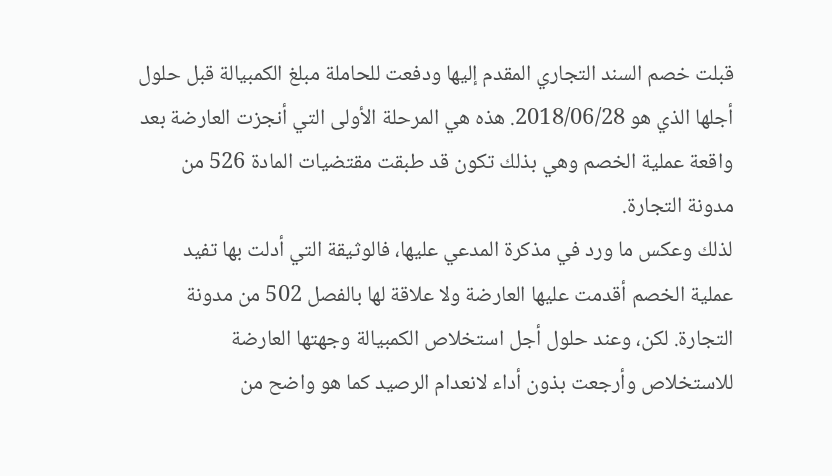قبلت خصم السند التجاري المقدم إليها ودفعت للحاملة مبلغ الكمبيالة قبل حلول أجلها الذي هو 2018/06/28. هذه هي المرحلة الأولى التي أنجزت العارضة بعد واقعة عملية الخصم وهي بذلك تكون قد طبقت مقتضيات المادة 526 من مدونة التجارة.
لذلك وعكس ما ورد في مذكرة المدعي عليها، فالوثيقة التي أدلت بها تفيد عملية الخصم أقدمت عليها العارضة ولا علاقة لها بالفصل 502 من مدونة التجارة. لكن، وعند حلول أجل استخلاص الكمبيالة وجهتها العارضة للاستخلاص وأرجعت بذون أداء لانعدام الرصيد كما هو واضح من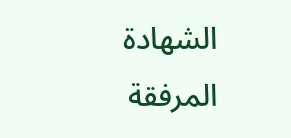الشهادة المرفقة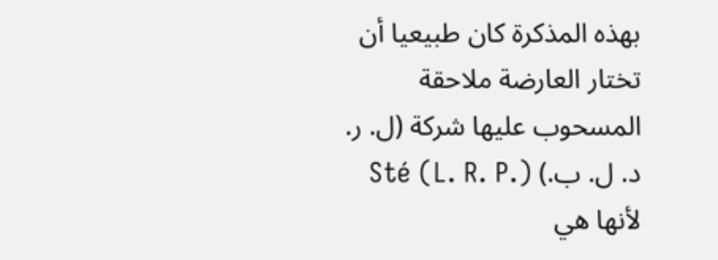بهذه المذكرة كان طبيعيا أن تختار العارضة ملاحقة المسحوب عليها شركة (ل. ر. د. ل. ب.) Sté (L. R. P.) لأنها هي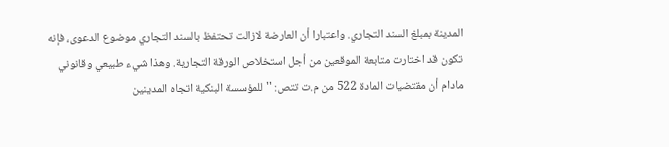المدينة بمبلغ السند التجاري. واعتبارا أن العارضة لازالت تحتفظ بالسند التجاري موضوع الدعوى، فإنه تكون قد اختارت متابعة الموقعين من أجل استخلاص الورقة التجارية. وهذا شيء طبيعي وقانوني مادام أن مقتضيات المادة 522 من م.ت تتص: ''للمؤسسة البنكية اتجاه المدينين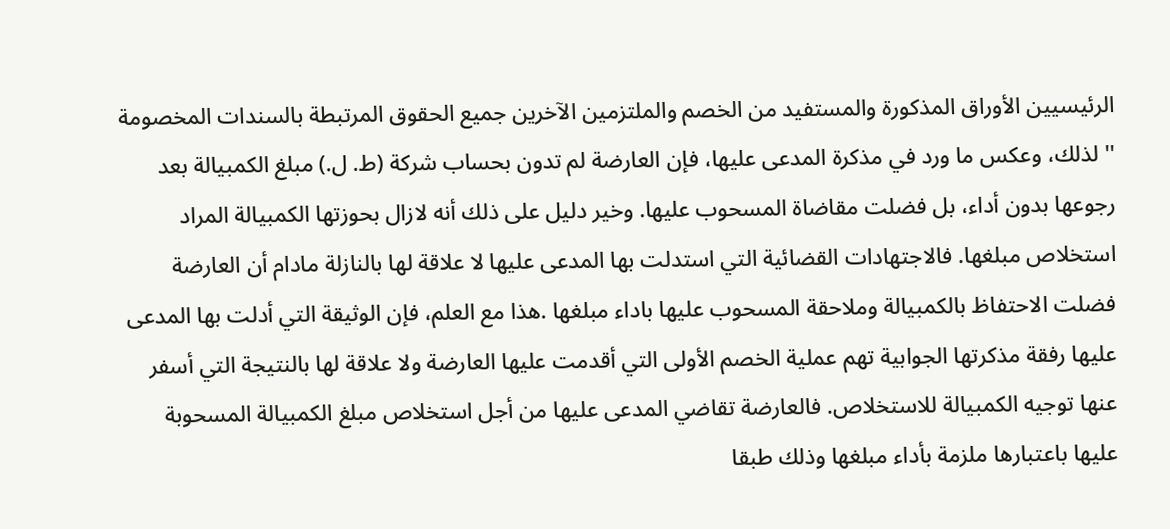الرئيسيين الأوراق المذكورة والمستفيد من الخصم والملتزمين الآخرين جميع الحقوق المرتبطة بالسندات المخصومة '' لذلك، وعكس ما ورد في مذكرة المدعى عليها، فإن العارضة لم تدون بحساب شركة (ط. ل.) مبلغ الكمبيالة بعد رجوعها بدون أداء، بل فضلت مقاضاة المسحوب عليها. وخير دليل على ذلك أنه لازال بحوزتها الكمبيالة المراد استخلاص مبلغها. فالاجتهادات القضائية التي استدلت بها المدعى عليها لا علاقة لها بالنازلة مادام أن العارضة فضلت الاحتفاظ بالكمبيالة وملاحقة المسحوب عليها باداء مبلغها .هذا مع العلم، فإن الوثيقة التي أدلت بها المدعى عليها رفقة مذكرتها الجوابية تهم عملية الخصم الأولى التي أقدمت عليها العارضة ولا علاقة لها بالنتيجة التي أسفر عنها توجيه الكمبيالة للاستخلاص. فالعارضة تقاضي المدعى عليها من أجل استخلاص مبلغ الكمبيالة المسحوبة عليها باعتبارها ملزمة بأداء مبلغها وذلك طبقا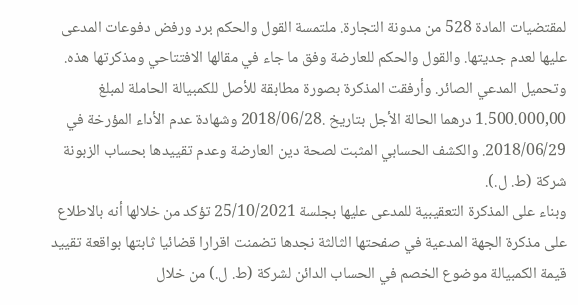لمقتضيات المادة 528 من مدونة التجارة. ملتمسة القول والحكم برد ورفض دفوعات المدعى عليها لعدم جديتها. والقول والحكم للعارضة وفق ما جاء في مقالها الافتتاحي ومذكرتها هذه. وتحميل المدعي الصائر. وأرفقت المذكرة بصورة مطابقة للأصل للكمبيالة الحاملة لمبلغ 1.500.000,00 درهما الحالة الأجل بتاريخ .2018/06/28 وشهادة عدم الأداء المؤرخة في 2018/06/29. والكشف الحسابي المثبت لصحة دين العارضة وعدم تقييدها بحساب الزبونة شركة (ط. ل.).
وبناء على المذكرة التعقيبية للمدعى عليها بجلسة 25/10/2021 تؤكد من خلالها أنه بالاطلاع على مذكرة الجهة المدعية في صفحتها الثالثة نجدها تضمنت اقرارا قضائيا ثابتها بواقعة تقييد قيمة الكمبيالة موضوع الخصم في الحساب الدائن لشركة (ط. ل.) من خلال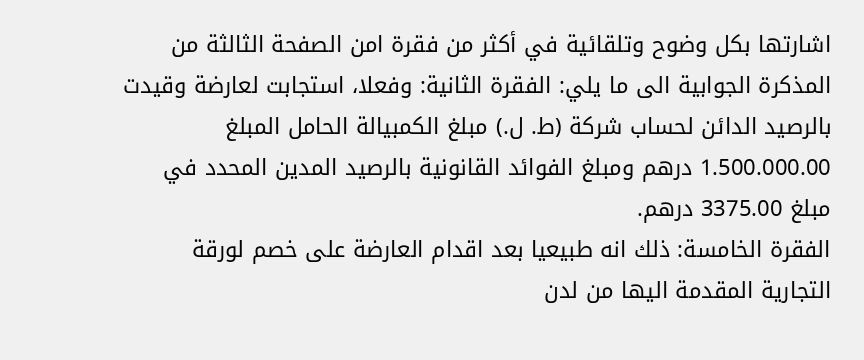اشارتها بكل وضوح وتلقائية في أكثر من فقرة امن الصفحة الثالثة من المذكرة الجوابية الى ما يلي: الفقرة الثانية: وفعلا، استجابت لعارضة وقيدت بالرصيد الدائن لحساب شركة (ط. ل.) مبلغ الكمبيالة الحامل المبلغ 1.500.000.00 درهم ومبلغ الفوائد القانونية بالرصيد المدين المحدد في مبلغ 3375.00 درهم.
الفقرة الخامسة: ذلك انه طبيعيا بعد اقدام العارضة على خصم لورقة التجارية المقدمة اليها من لدن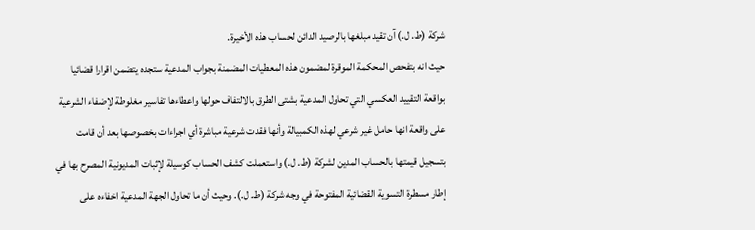شركة (ط. ل.) آن تقيد مبلغها بالرصيد الدائن لحساب هذه الأخيرة.
حيث انه بتفحص المحكمة الموقرة لمضمون هذه المعطيات المضمنة بجواب المدعية ستجده يتضمن اقرارا قضائيا بواقعة التقييد العكسي التي تحاول المدعية بشتى الطرق بالالتفاف حولها واعطاءها تفاسير مغلوطة لإضفاء الشرعية على واقعة انها حامل غير شرعي لهذه الكمبيالة وأنها فقدت شرعية مباشرة أي اجراءات بخصوصها بعد أن قامت بتسجيل قيمتها بالحساب المدين لشركة (ط. ل.) واستعملت كشف الحساب كوسيلة لإثبات المديونية المصرح بها في إطار مسطرة التسوية القضائية المفتوحة في وجه شركة (ط. ل.). وحيث أن ما تحاول الجهة المدعية اخفاءه على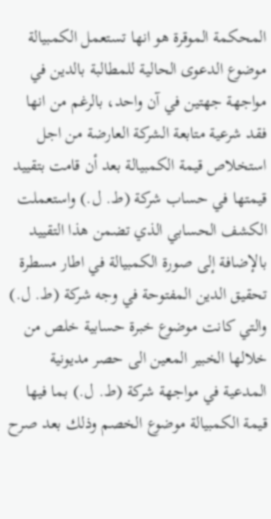المحكمة الموقرة هو انها تستعمل الكمبيالة موضوع الدعوى الحالية للمطالبة بالدين في مواجهة جهتين في آن واحد، بالرغم من انها فقد شرعية متابعة الشركة العارضة من اجل استخلاص قيمة الكمبيالة بعد أن قامت بتقييد قيمتها في حساب شركة (ط. ل.) واستعملت الكشف الحسابي الذي تضمن هذا التقييد بالإضافة إلى صورة الكمبيالة في اطار مسطرة تحقيق الدين المفتوحة في وجه شركة (ط. ل.) والتي كانت موضوع خبرة حسابية خلص من خلالها الخبير المعين الى حصر مديونية المدعية في مواجهة شركة (ط. ل.) بما فيها قيمة الكمبيالة موضوع الخصم وذلك بعد صرح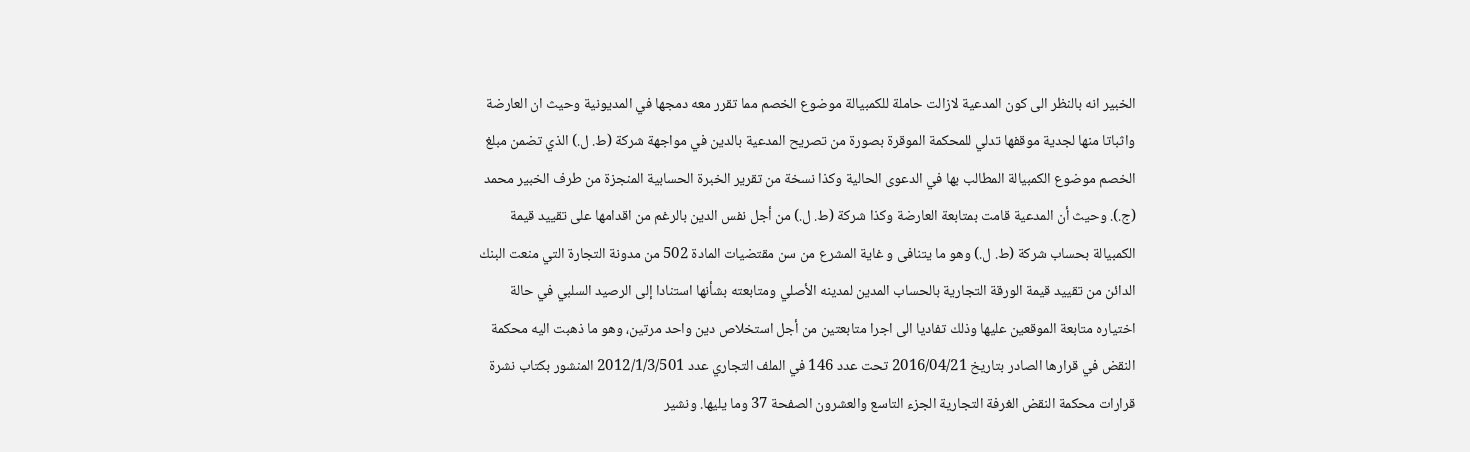الخبير انه بالنظر الى كون المدعية لازالت حاملة للكمبيالة موضوع الخصم مما تقرر معه دمجها في المديونية وحيث ان العارضة واثباتا منها لجدية موقفها تدلي للمحكمة الموقرة بصورة من تصريح المدعية بالدين في مواجهة شركة (ط. ل.) الذي تضمن مبلغ الخصم موضوع الكمبيالة المطالب بها في الدعوى الحالية وكذا نسخة من تقرير الخبرة الحسابية المنجزة من طرف الخبير محمد (ج.). وحيث أن المدعية قامت بمتابعة العارضة وكذا شركة (ط. ل.) من أجل نفس الدين بالرغم من اقدامها على تقييد قيمة الكمبيالة بحساب شركة (ط. ل.) وهو ما يتنافى و غاية المشرع من سن مقتضيات المادة 502 من مدونة التجارة التي منعت البنك الدائن من تقييد قيمة الورقة التجارية بالحساب المدين لمدينه الأصلي ومتابعته بشأنها استنادا إلى الرصيد السلبي في حالة اختياره متابعة الموقعين عليها وذلك تفاديا الى اجرا متابعتين من أجل استخلاص دین واحد مرتين، وهو ما ذهبت اليه محكمة النقض في قرارها الصادر بتاريخ 2016/04/21 تحت عدد 146 في الملف التجاري عدد 2012/1/3/501 المنشور بكتاب نشرة قرارات محكمة النقض الغرفة التجارية الجزء التاسع والعشرون الصفحة 37 وما يليها. ونشير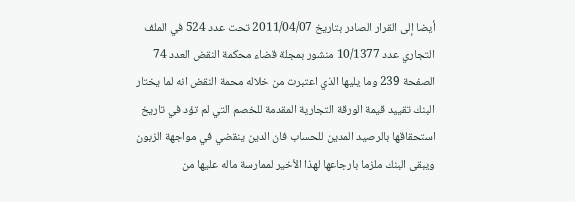أيضا إلى القرار الصادر بتاريخ 2011/04/07 تحت عدد 524 في الملف التجاري عدد 10/1377 منشور بمجلة قضاء محكمة النقض العدد 74 الصفحة 239 وما يليها الذي اعتبرت من خلاله محمة النقض انه لما يختار البنك تقييد قيمة الورقة التجارية المقدمة للخصم التي لم تؤد في تاريخ استحقاقها بالرصيد المدين للحساب فان الدين ينقضي في مواجهة الزبون ويبقى البنك ملزما بارجاعها لهذا الأخير لممارسة ماله عليها من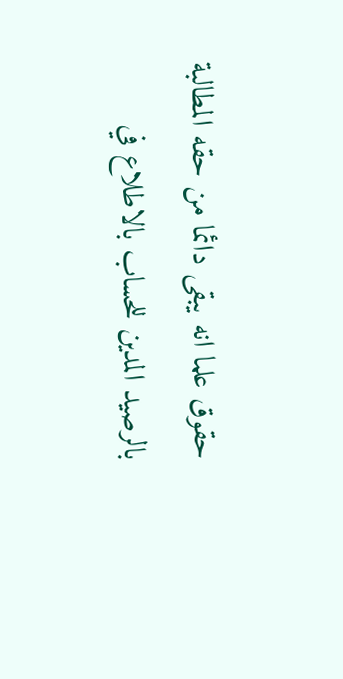حقوق علما انه يبقى دائما من حقه المطالبة بالرصيد المدين للحساب بالاطلاع في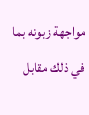مواجهة زبونه بما في ذلك مقابل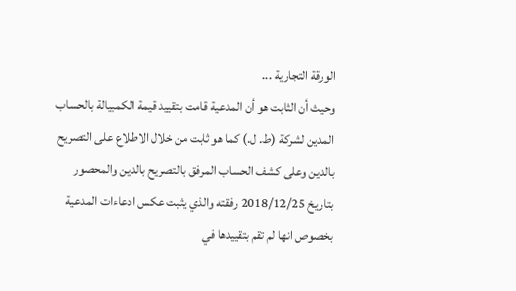الورقة التجارية ...
وحيث أن الثابت هو أن المدعية قامت بتقييد قيمة الكمبيالة بالحساب المدين لشركة (ط. ل.) كما هو ثابت من خلال الاطلاع على التصريح بالدين وعلى كشف الحساب المرفق بالتصريح بالدين والمحصور بتاريخ 2018/12/25 رفقته والذي يثبت عکس ادعاءات المدعية بخصوص انها لم تقم بتقييدها في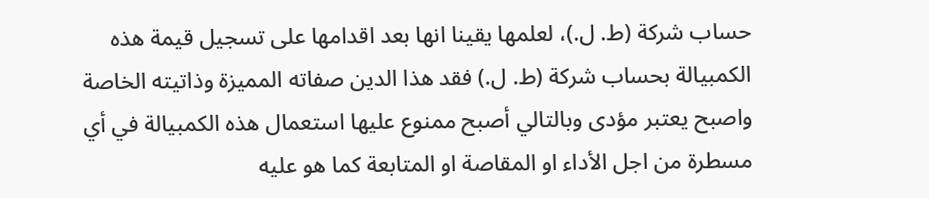حساب شركة (ط. ل.)، لعلمها يقينا انها بعد اقدامها على تسجيل قيمة هذه الكمبيالة بحساب شركة (ط. ل.) فقد هذا الدين صفاته المميزة وذاتيته الخاصة واصبح يعتبر مؤدی وبالتالي أصبح ممنوع عليها استعمال هذه الكمبيالة في أي مسطرة من اجل الأداء او المقاصة او المتابعة كما هو عليه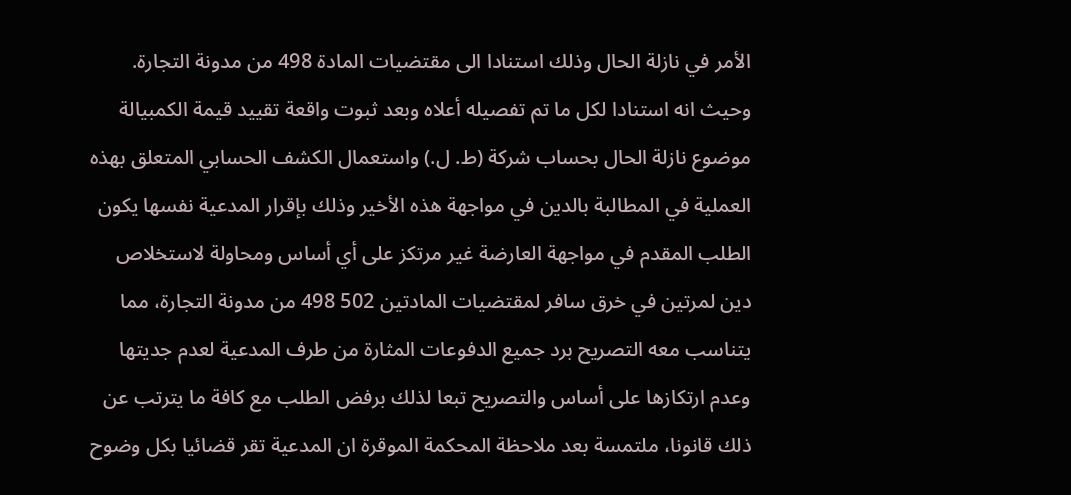الأمر في نازلة الحال وذلك استنادا الى مقتضيات المادة 498 من مدونة التجارة. وحيث انه استنادا لكل ما تم تفصيله أعلاه وبعد ثبوت واقعة تقييد قيمة الكمبيالة موضوع نازلة الحال بحساب شركة (ط. ل.) واستعمال الكشف الحسابي المتعلق بهذه العملية في المطالبة بالدين في مواجهة هذه الأخير وذلك بإقرار المدعية نفسها يكون الطلب المقدم في مواجهة العارضة غير مرتكز على أي أساس ومحاولة لاستخلاص دین لمرتين في خرق سافر لمقتضيات المادتين 502 498 من مدونة التجارة، مما يتناسب معه التصريح برد جميع الدفوعات المثارة من طرف المدعية لعدم جديتها وعدم ارتكازها على أساس والتصريح تبعا لذلك برفض الطلب مع كافة ما يترتب عن ذلك قانونا، ملتمسة بعد ملاحظة المحكمة الموقرة ان المدعية تقر قضائيا بكل وضوح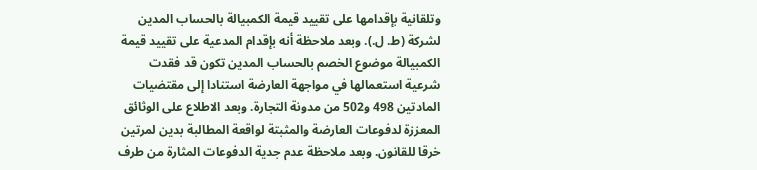وتلقانية بإقدامها على تقييد قيمة الكمبيالة بالحساب المدين لشركة (ط. ل.). وبعد ملاحظة أنه بإقدام المدعية على تقييد قيمة الكمبيالة موضوع الخصم بالحساب المدين تكون قد فقدت شرعية استعمالها في مواجهة العارضة استنادا إلى مقتضيات المادتين 498 و502 من مدونة التجارة. وبعد الاطلاع على الوثائق المعززة لدفوعات العارضة والمثبتة لواقعة المطالبة بدين لمرتين خرقا للقانون. وبعد ملاحظة عدم جدية الدفوعات المثارة من طرف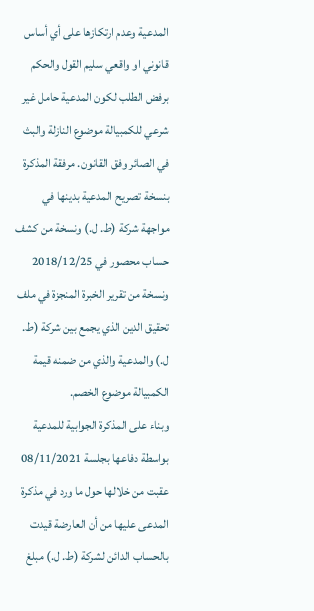المدعية وعدم ارتكازها على أي أساس قانوني او واقعي سليم القول والحكم برفض الطلب لكون المدعية حامل غير شرعي للكمبيالة موضوع النازلة والبث في الصائر وفق القانون. مرفقة المذكرة بنسخة تصريح المدعية بدينها في مواجهة شركة (ط. ل.) ونسخة من كشف حساب محصور في 2018/12/25 ونسخة من تقرير الخبرة المنجزة في ملف تحقيق الدين الذي يجمع بين شركة (ط. ل.) والمدعية والذي من ضمنه قيمة الكمبيالة موضوع الخصم.
وبناء على المذكرة الجوابية للمدعية بواسطة دفاعها بجلسة 08/11/2021 عقبت من خلالها حول ما ورد في مذكرة المدعى عليها من أن العارضة قيدت بالحساب الدائن لشركة (ط. ل.) مبلغ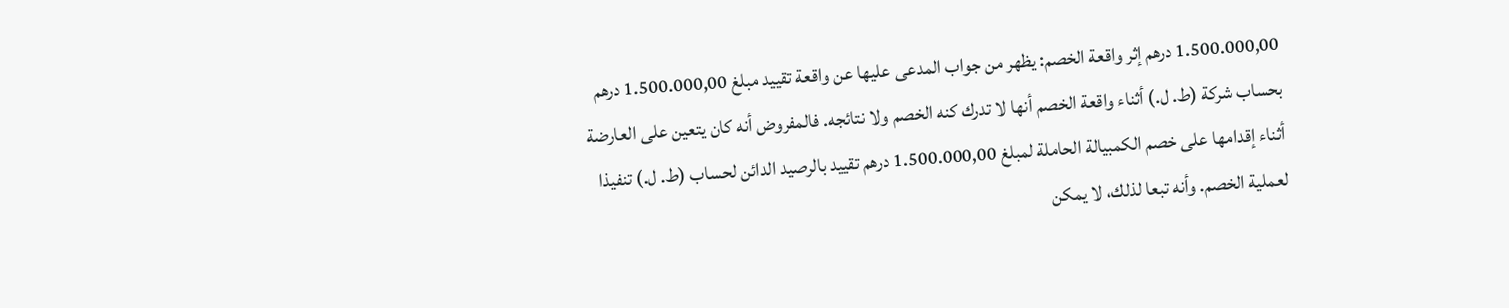1.500.000,00 درهم إثر واقعة الخصم: يظهر من جواب المدعى عليها عن واقعة تقييد مبلغ 1.500.000,00 درهم بحساب شركة (ط. ل.) أثناء واقعة الخصم أنها لا تدرك كنه الخصم ولا نتائجه. فالمفروض أنه كان يتعين على العارضة أثناء إقدامها على خصم الكمبيالة الحاملة لمبلغ 1.500.000,00 درهم تقييد بالرصيد الدائن لحساب (ط. ل.) تنفيذا لعملية الخصم. وأنه تبعا لذلك، لا يمكن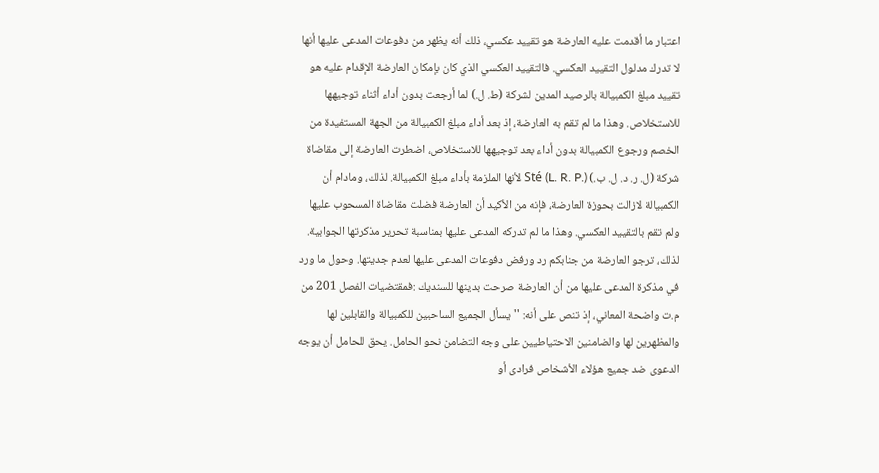اعتبار ما أقدمت عليه العارضة هو تقييد عكسي، ذلك أنه يظهر من دفوعات المدعى عليها أنها لا تدرك مدلول التقييد العكسي. فالتقييد العكسي الذي كان بإمكان العارضة الإقدام عليه هو تقييد مبلغ الكمبيالة بالرصيد المدين لشركة (ط. ل.) لما أرجعت بدون أداء أثناء توجيهها للاستخلاص. وهذا ما لم تقم به العارضة، إذ بعد أداء مبلغ الكمبيالة من الجهة المستفيدة من الخصم ورجوع الكمبيالة بدون أداء بعد توجيهها للاستخلاص، اضطرت العارضة إلى مقاضاة شركة (ل. ر. د. ل. ب.) Sté (L. R. P.) لأنها الملزمة بأداء مبلغ الكمبيالة. لذلك، ومادام أن الكمبيالة لازالت بحوزة العارضة، فإنه من الأكيد أن العارضة فضلت مقاضاة المسحوب عليها ولم تقم بالتقييد العكسي. وهذا ما لم تدركه المدعى عليها بمناسبة تحرير مذكرتها الجوابية. لذلك، ترجو العارضة من جنابكم رد ورفض دفوعات المدعى عليها لعدم جديتها. وحول ما ورد في مذكرة المدعى عليها من أن العارضة صرحت بدينها للسنديك :فمقتضيات الفصل 201 من م.ت واضحة المعاني، إذ تنص على أنه: ''يسأل الجميع الساحبين للكمبيالة والقابلين لها والمظهرين لها والضامنين الاحتياطيين على وجه التضامن نحو الحامل. يحق للحامل أن يوجه الدعوى ضد جميع هؤلاء الأشخاص فرادى أو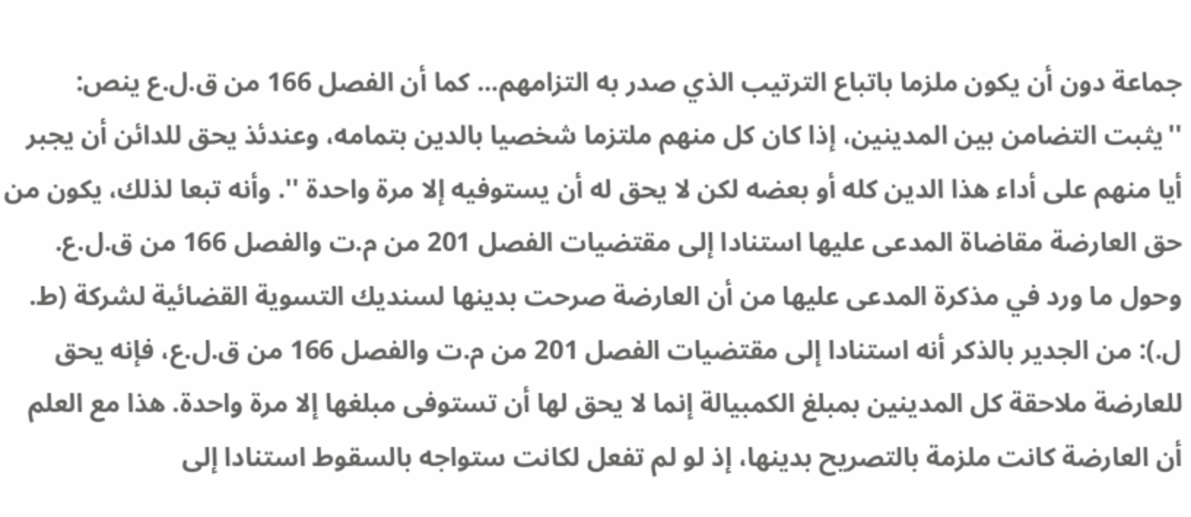جماعة دون أن يكون ملزما باتباع الترتيب الذي صدر به التزامهم... كما أن الفصل 166 من ق.ل.ع ينص: ''يثبت التضامن بين المدينين، إذا كان كل منهم ملتزما شخصيا بالدين بتمامه، وعندئذ يحق للدائن أن يجبر أيا منهم على أداء هذا الدين كله أو بعضه لكن لا يحق له أن يستوفيه إلا مرة واحدة ''. وأنه تبعا لذلك، يكون من حق العارضة مقاضاة المدعى عليها استنادا إلى مقتضيات الفصل 201 من م.ت والفصل 166 من ق.ل.ع. وحول ما ورد في مذكرة المدعى عليها من أن العارضة صرحت بدينها لسنديك التسوية القضائية لشركة (ط. ل.): من الجدير بالذكر أنه استنادا إلى مقتضيات الفصل 201 من م.ت والفصل 166 من ق.ل.ع، فإنه يحق للعارضة ملاحقة كل المدينين بمبلغ الكمبيالة إنما لا يحق لها أن تستوفى مبلغها إلا مرة واحدة. هذا مع العلم أن العارضة كانت ملزمة بالتصريح بدينها، إذ لو لم تفعل لكانت ستواجه بالسقوط استنادا إلى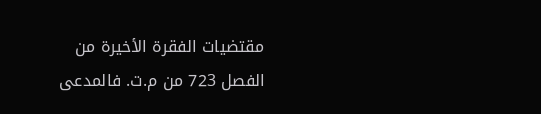مقتضيات الفقرة الأخيرة من الفصل 723 من م.ت. فالمدعى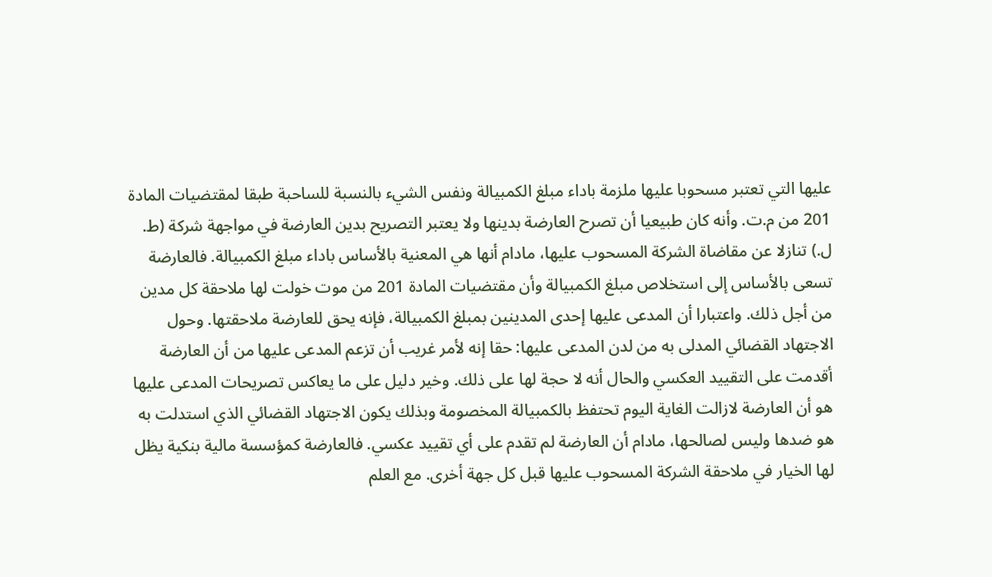عليها التي تعتبر مسحوبا عليها ملزمة باداء مبلغ الكمبيالة ونفس الشيء بالنسبة للساحبة طبقا لمقتضيات المادة 201 من م.ت. وأنه كان طبيعيا أن تصرح العارضة بدينها ولا يعتبر التصريح بدين العارضة في مواجهة شركة (ط. ل.) تنازلا عن مقاضاة الشركة المسحوب عليها، مادام أنها هي المعنية بالأساس باداء مبلغ الكمبيالة. فالعارضة تسعى بالأساس إلى استخلاص مبلغ الكمبيالة وأن مقتضيات المادة 201 من موت خولت لها ملاحقة كل مدين من أجل ذلك. واعتبارا أن المدعى عليها إحدى المدينين بمبلغ الكمبيالة، فإنه يحق للعارضة ملاحقتها. وحول الاجتهاد القضائي المدلى به من لدن المدعى عليها: حقا إنه لأمر غريب أن تزعم المدعى عليها من أن العارضة أقدمت على التقييد العكسي والحال أنه لا حجة لها على ذلك. وخير دليل على ما يعاكس تصريحات المدعى عليها هو أن العارضة لازالت الغاية اليوم تحتفظ بالكمبيالة المخصومة وبذلك يكون الاجتهاد القضائي الذي استدلت به هو ضدها وليس لصالحها، مادام أن العارضة لم تقدم على أي تقييد عكسي. فالعارضة كمؤسسة مالية بنكية يظل لها الخيار في ملاحقة الشركة المسحوب عليها قبل كل جهة أخرى. مع العلم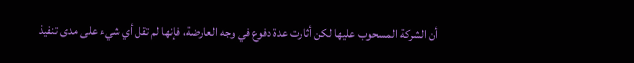أن الشركة المسحوب عليها لكن أثارت عدة دفوع في وجه العارضة، فإنها لم تقل أي شيء على مدى تنفيذ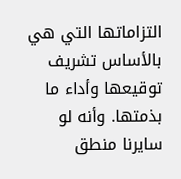التزاماتها التي هي بالأساس تشریف توقيعها وأداء ما بذمتها. وأنه لو سايرنا منطق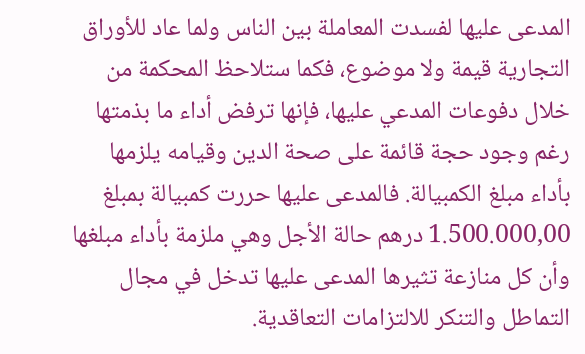المدعى عليها لفسدت المعاملة بين الناس ولما عاد للأوراق التجارية قيمة ولا موضوع، فكما ستلاحظ المحكمة من خلال دفوعات المدعي عليها، فإنها ترفض أداء ما بذمتها رغم وجود حجة قائمة على صحة الدين وقيامه يلزمها بأداء مبلغ الكمبيالة. فالمدعى عليها حررت كمبيالة بمبلغ 1.500.000,00 درهم حالة الأجل وهي ملزمة بأداء مبلغها وأن كل منازعة تثيرها المدعى عليها تدخل في مجال التماطل والتنكر للالتزامات التعاقدية.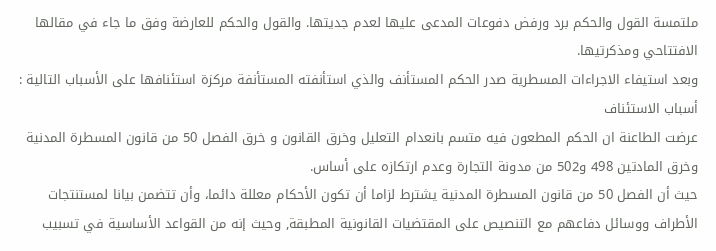ملتمسة القول والحكم برد ورفض دفوعات المدعى عليها لعدم جديتها. والقول والحكم للعارضة وفق ما جاء في مقالها الافتتاحي ومذكرتيها.
وبعد استيفاء الاجراءات المسطرية صدر الحكم المستأنف والذي استأنفته المستأنفة مركزة استئنافها على الأسباب التالية :
أسباب الاستئناف
عرضت الطاعنة ان الحكم المطعون فيه متسم بانعدام التعليل وخرق القانون و خرق الفصل 50 من قانون المسطرة المدنية وخرق المادتين 498 و502 من مدونة التجارة وعدم ارتكازه على أساس.
حيث أن الفصل 50 من قانون المسطرة المدنية يشترط لزاما أن تكون الأحكام معللة دائما، وأن تتضمن بيانا لمستنتجات الأطراف ووسائل دفاعهم مع التنصيص على المقتضيات القانونية المطبقة, وحيث إنه من القواعد الأساسية في تسبيب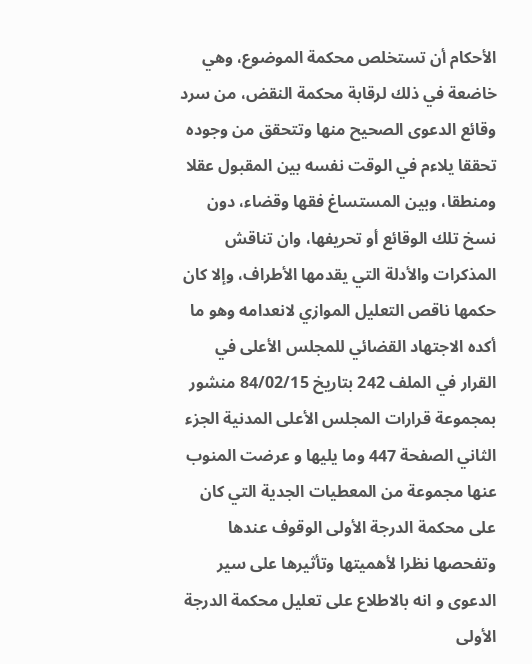الأحكام أن تستخلص محكمة الموضوع، وهي خاضعة في ذلك لرقابة محكمة النقض، من سرد وقائع الدعوى الصحيح منها وتتحقق من وجوده تحققا يلاءم في الوقت نفسه بين المقبول عقلا ومنطقا، وبين المستساغ فقها وقضاء، دون نسخ تلك الوقائع أو تحريفها، وان تناقش المذكرات والأدلة التي يقدمها الأطراف، وإلا كان حكمها ناقص التعليل الموازي لانعدامه وهو ما أكده الاجتهاد القضائي للمجلس الأعلى في القرار في الملف 242 بتاریخ 84/02/15 منشور بمجموعة قرارات المجلس الأعلى المدنية الجزء الثاني الصفحة 447 وما يليها و عرضت المنوب عنها مجموعة من المعطيات الجدية التي كان على محكمة الدرجة الأولى الوقوف عندها وتفحصها نظرا لأهميتها وتأثيرها على سير الدعوى و انه بالاطلاع على تعليل محكمة الدرجة الأولى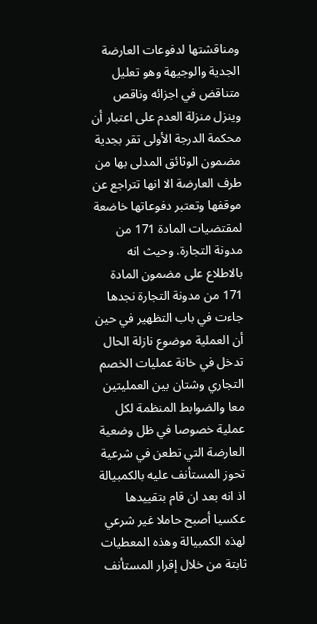ومناقشتها لدفوعات العارضة الجدية والوجيهة وهو تعليل متناقض في اجزائه وناقص وينزل منزلة العدم على اعتبار أن محكمة الدرجة الأولى تقر بجدية مضمون الوثائق المدلى بها من طرف العارضة الا انها تتراجع عن موقفها وتعتبر دفوعاتها خاضعة لمقتضيات المادة 171 من مدونة التجارة. وحيث انه بالاطلاع على مضمون المادة 171 من مدونة التجارة نجدها جاءت في باب التظهير في حين أن العملية موضوع نازلة الحال تدخل في خانة عمليات الخصم التجاري وشتان بين العمليتين معا والضوابط المنظمة لكل عملية خصوصا في ظل وضعية العارضة التي تطعن في شرعية تحوز المستأنف عليه بالكمبيالة اذ انه بعد ان قام بتقييدها عكسيا أصبح حاملا غير شرعي لهذه الكمبيالة وهذه المعطيات ثابتة من خلال إقرار المستأنف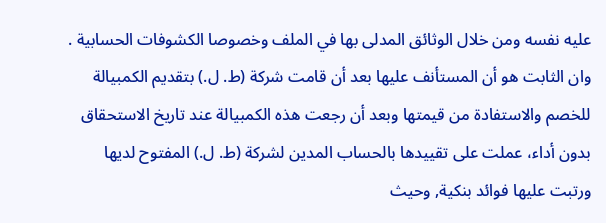عليه نفسه ومن خلال الوثائق المدلى بها في الملف وخصوصا الكشوفات الحسابية . وان الثابت هو أن المستأنف عليها بعد أن قامت شركة (ط. ل.) بتقديم الكمبيالة للخصم والاستفادة من قيمتها وبعد أن رجعت هذه الكمبيالة عند تاريخ الاستحقاق بدون أداء، عملت على تقييدها بالحساب المدين لشركة (ط. ل.) المفتوح لديها ورتبت عليها فوائد بنكية, وحيث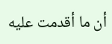أن ما أقدمت عليه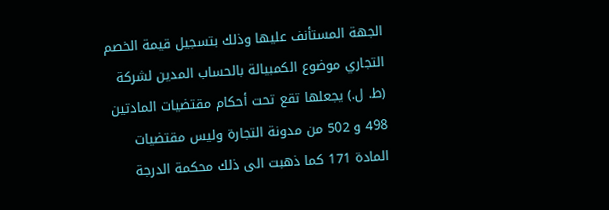الجهة المستأنف عليها وذلك بتسجيل قيمة الخصم التجاري موضوع الكمبيالة بالحساب المدين لشركة (ط. ل.) يجعلها تقع تحت أحكام مقتضيات المادتين 498 و 502 من مدونة التجارة وليس مقتضيات المادة 171 كما ذهبت الى ذلك محكمة الدرجة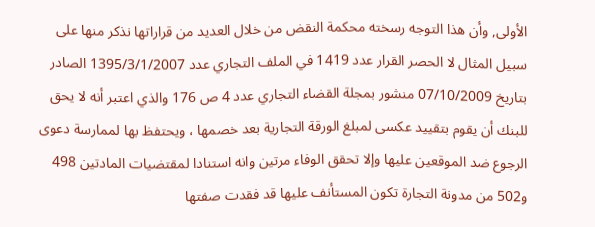الأولى, وأن هذا التوجه رسخته محكمة النقض من خلال العديد من قراراتها نذكر منها على سبيل المثال لا الحصر القرار عدد 1419 في الملف التجاري عدد 1395/3/1/2007 الصادر بتاريخ 07/10/2009 منشور بمجلة القضاء التجاري عدد 4 ص 176 والذي اعتبر أنه لا يحق للبنك أن يقوم بتقييد عکسی لمبلغ الورقة التجارية بعد خصمها ، ويحتفظ بها لممارسة دعوى الرجوع ضد الموقعين عليها وإلا تحقق الوفاء مرتين وانه استنادا لمقتضيات المادتين 498 و502 من مدونة التجارة تكون المستأنف عليها قد فقدت صفتها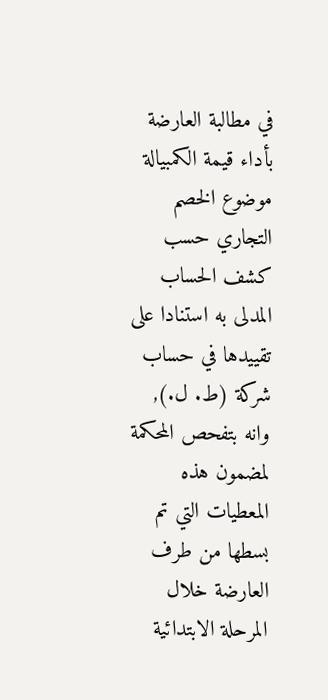في مطالبة العارضة بأداء قيمة الكمبيالة موضوع الخصم التجاري حسب كشف الحساب المدلی به استنادا على تقييدها في حساب شركة (ط. ل.), وانه بتفحص المحكمة لمضمون هذه المعطيات التي تم بسطها من طرف العارضة خلال المرحلة الابتدائية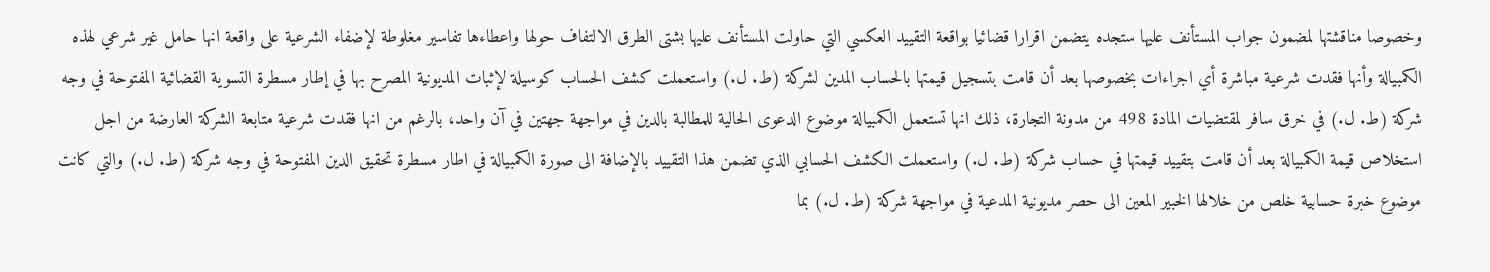وخصوصا مناقشتها لمضمون جواب المستأنف عليها ستجده يتضمن اقرارا قضائيا بواقعة التقييد العكسي التي حاولت المستأنف عليها بشتى الطرق الالتفاف حولها واعطاءها تفاسیر مغلوطة لإضفاء الشرعية على واقعة انها حامل غير شرعي لهذه الكمبيالة وأنها فقدت شرعية مباشرة أي اجراءات بخصوصها بعد أن قامت بتسجيل قيمتها بالحساب المدين لشركة (ط. ل.) واستعملت كشف الحساب كوسيلة لإثبات المديونية المصرح بها في إطار مسطرة التسوية القضائية المفتوحة في وجه شركة (ط. ل.) في خرق سافر لمقتضيات المادة 498 من مدونة التجارة، ذلك انها تستعمل الكمبيالة موضوع الدعوى الحالية للمطالبة بالدين في مواجهة جهتين في آن واحد، بالرغم من انها فقدت شرعية متابعة الشركة العارضة من اجل استخلاص قيمة الكمبيالة بعد أن قامت بتقييد قيمتها في حساب شركة (ط. ل.) واستعملت الكشف الحسابي الذي تضمن هذا التقييد بالإضافة الى صورة الكمبيالة في اطار مسطرة تحقيق الدين المفتوحة في وجه شركة (ط. ل.) والتي كانت موضوع خبرة حسابية خلص من خلالها الخبير المعين الى حصر مديونية المدعية في مواجهة شركة (ط. ل.) بما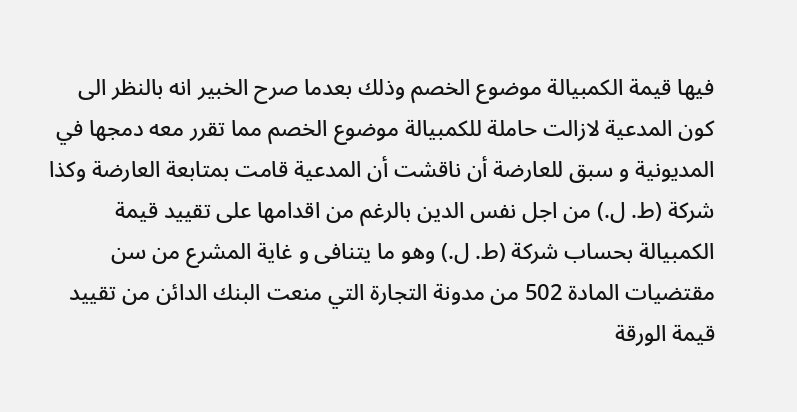فيها قيمة الكمبيالة موضوع الخصم وذلك بعدما صرح الخبير انه بالنظر الى كون المدعية لازالت حاملة للكمبيالة موضوع الخصم مما تقرر معه دمجها في المديونية و سبق للعارضة أن ناقشت أن المدعية قامت بمتابعة العارضة وكذا شركة (ط. ل.) من اجل نفس الدين بالرغم من اقدامها على تقييد قيمة الكمبيالة بحساب شركة (ط. ل.) وهو ما يتنافى و غاية المشرع من سن مقتضيات المادة 502 من مدونة التجارة التي منعت البنك الدائن من تقييد قيمة الورقة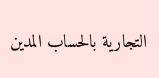التجارية بالحساب المدين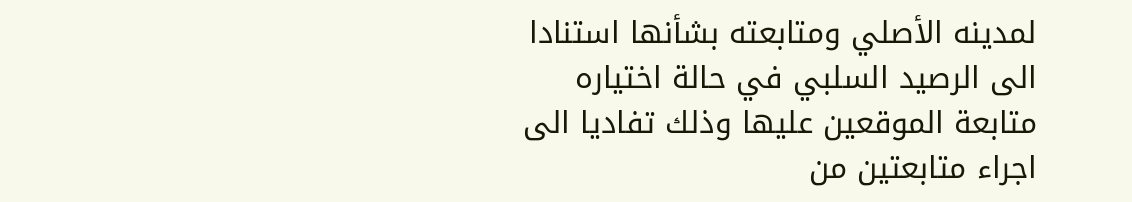لمدينه الأصلي ومتابعته بشأنها استنادا الى الرصيد السلبي في حالة اختياره متابعة الموقعين عليها وذلك تفاديا الى اجراء متابعتين من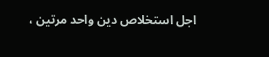اجل استخلاص دین واحد مرتين ،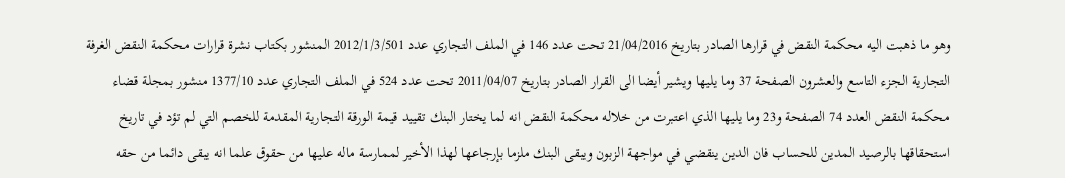وهو ما ذهبت اليه محكمة النقض في قرارها الصادر بتاريخ 21/04/2016 تحت عدد 146 في الملف التجاري عدد 2012/1/3/501 المنشور بكتاب نشرة قرارات محكمة النقض الغرفة التجارية الجزء التاسع والعشرون الصفحة 37 وما يليها ويشير أيضا الى القرار الصادر بتاريخ 2011/04/07 تحت عدد 524 في الملف التجاري عدد 1377/10 منشور بمجلة قضاء محكمة النقض العدد 74 الصفحة و23 وما يليها الذي اعتبرت من خلاله محكمة النقض انه لما يختار البنك تقييد قيمة الورقة التجارية المقدمة للخصم التي لم تؤد في تاريخ استحقاقها بالرصيد المدين للحساب فان الدين ينقضي في مواجهة الزبون ويبقى البنك ملزما بإرجاعها لهذا الأخير لممارسة ماله عليها من حقوق علما انه يبقى دائما من حقه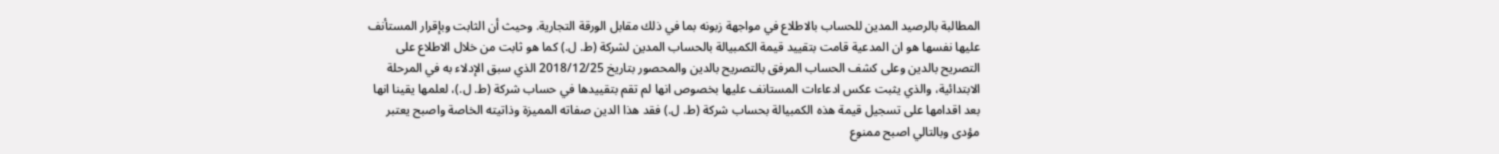المطالبة بالرصيد المدين للحساب بالاطلاع في مواجهة زبونه بما في ذلك مقابل الورقة التجارية. وحيث أن الثابت وبإقرار المستأنف عليها نفسها هو ان المدعية قامت بتقييد قيمة الكمبيالة بالحساب المدين لشركة (ط. ل.) كما هو ثابت من خلال الاطلاع على التصريح بالدين وعلى كشف الحساب المرفق بالتصريح بالدين والمحصور بتاريخ 2018/12/25 الذي سبق الإدلاء به في المرحلة الابتدائية، والذي يثبت عكس ادعاءات المستانف عليها بخصوص انها لم تقم بتقييدها في حساب شركة (ط. ل.)، لعلمها يقينا انها بعد اقدامها على تسجيل قيمة هذه الكمبيالة بحساب شركة (ط. ل.) فقد هذا الدين صفاته المميزة وذاتيته الخاصة واصبح يعتبر مؤدی وبالتالي اصبح ممنوع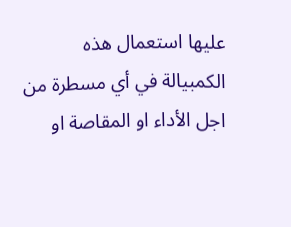عليها استعمال هذه الكمبيالة في أي مسطرة من اجل الأداء او المقاصة او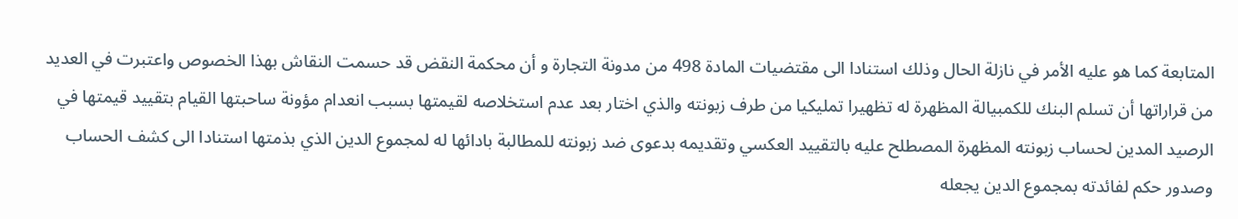المتابعة كما هو عليه الأمر في نازلة الحال وذلك استنادا الى مقتضيات المادة 498 من مدونة التجارة و أن محكمة النقض قد حسمت النقاش بهذا الخصوص واعتبرت في العديد من قراراتها أن تسلم البنك للكمبيالة المظهرة له تظهيرا تمليكيا من طرف زبونته والذي اختار بعد عدم استخلاصه لقيمتها بسبب انعدام مؤونة ساحبتها القيام بتقييد قيمتها في الرصيد المدين لحساب زبونته المظهرة المصطلح عليه بالتقييد العكسي وتقديمه بدعوى ضد زبونته للمطالبة بادائها له لمجموع الدين الذي بذمتها استنادا الى كشف الحساب وصدور حكم لفائدته بمجموع الدين يجعله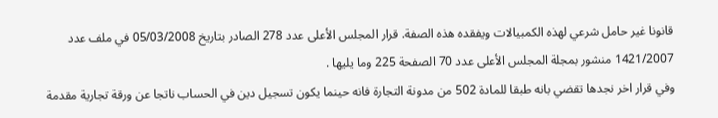قانونا غير حامل شرعي لهذه الكمبيالات ويفقده هذه الصفة. قرار المجلس الأعلى عدد 278 الصادر بتاريخ 05/03/2008 في ملف عدد 1421/2007 منشور بمجلة المجلس الأعلى عدد 70 الصفحة 225 وما يليها .
وفي قرار اخر نجدها تقضي بانه طبقا للمادة 502 من مدونة التجارة فانه حينما يكون تسجيل دين في الحساب ناتجا عن ورقة تجارية مقدمة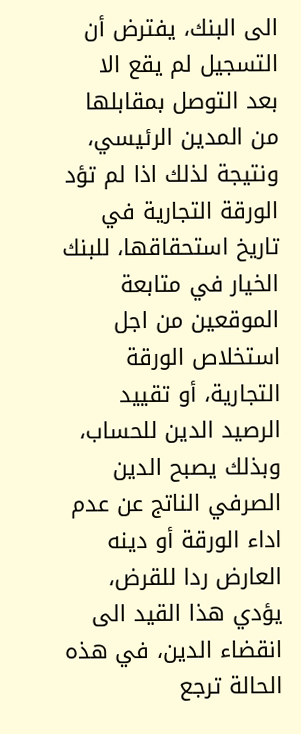الى البنك، يفترض أن التسجيل لم يقع الا بعد التوصل بمقابلها من المدين الرئيسي، ونتيجة لذلك اذا لم تؤد الورقة التجارية في تاريخ استحقاقها، للبنك الخيار في متابعة الموقعين من اجل استخلاص الورقة التجارية، أو تقييد الرصيد الدين للحساب، وبذلك يصبح الدين الصرفي الناتج عن عدم اداء الورقة أو دينه العارض ردا للقرض، يؤدي هذا القيد الى انقضاء الدين، في هذه الحالة ترجع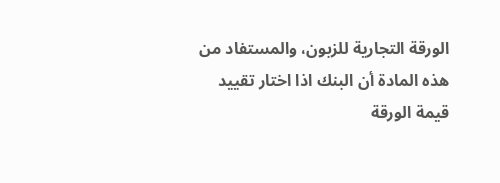الورقة التجارية للزبون، والمستفاد من هذه المادة أن البنك اذا اختار تقييد قيمة الورقة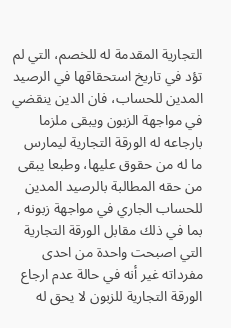التجارية المقدمة له للخصم، التي لم تؤد في تاريخ استحقاقها في الرصيد المدين للحساب، فان الدين ينقضي في مواجهة الزبون ويبقی ملزما بارجاعه له الورقة التجارية ليمارس ما له من حقوق عليها، وطبعا يبقى من حقه المطالبة بالرصيد المدين للحساب الجاري في مواجهة زبونه , بما في ذلك مقابل الورقة التجارية التي اصبحت واحدة من احدى مفرداته غير أنه في حالة عدم ارجاع الورقة التجارية للزبون لا يحق له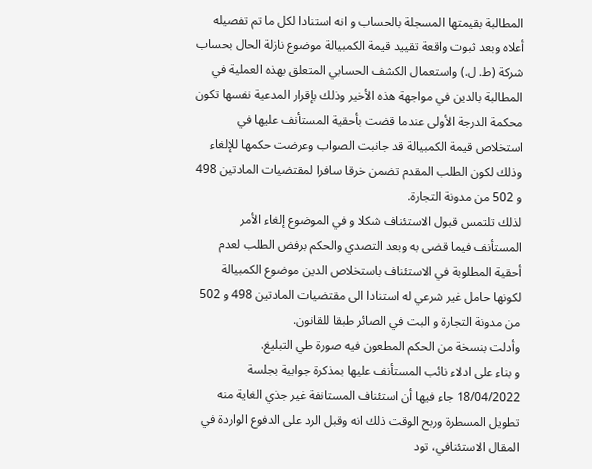المطالبة بقيمتها المسجلة بالحساب و انه استنادا لكل ما تم تفصيله أعلاه وبعد ثبوت واقعة تقييد قيمة الكمبيالة موضوع نازلة الحال بحساب شركة (ط. ل.) واستعمال الكشف الحسابي المتعلق بهذه العملية في المطالبة بالدين في مواجهة هذه الأخير وذلك بإقرار المدعية نفسها تكون محكمة الدرجة الأولى عندما قضت بأحقية المستأنف عليها في استخلاص قيمة الكمبيالة قد جانبت الصواب وعرضت حكمها للإلغاء وذلك لكون الطلب المقدم تضمن خرقا سافرا لمقتضيات المادتين 498 و 502 من مدونة التجارة.
لذلك تلتمس قبول الاستئناف شكلا و في الموضوع إلغاء الأمر المستأنف فيما قضى به وبعد التصدي والحكم برفض الطلب لعدم أحقية المطلوبة في الاستئناف باستخلاص الدين موضوع الكمبيالة لكونها حامل غير شرعي له استنادا الى مقتضيات المادتين 498 و 502 من مدونة التجارة و البت في الصائر طبقا للقانون.
وأدلت بنسخة من الحكم المطعون فيه صورة طي التبليغ.
و بناء على ادلاء نائب المستأنف عليها بمذكرة جوابية بجلسة 18/04/2022 جاء فيها أن استئناف المستانفة غير جذي الغاية منه تطويل المسطرة وربح الوقت ذلك انه وقبل الرد على الدفوع الواردة في المقال الاستئنافي، تود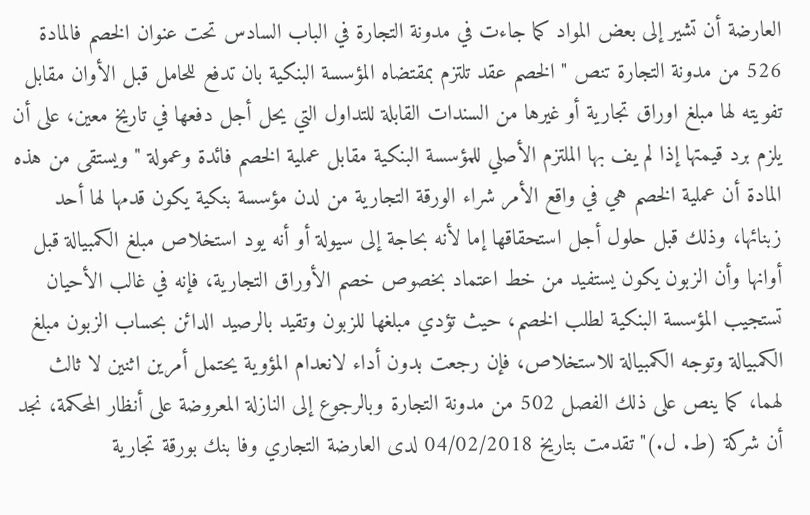العارضة أن تشير إلى بعض المواد کما جاءت في مدونة التجارة في الباب السادس تحت عنوان الخصم فالمادة 526 من مدونة التجارة تنص " الخصم عقد تلتزم بمقتضاه المؤسسة البنكية بان تدفع للحامل قبل الأوان مقابل تفويته لها مبلغ اوراق تجارية أو غيرها من السندات القابلة للتداول التي يحل أجل دفعها في تاريخ معين، علی أن يلزم برد قيمتها إذا لم يف بها الملتزم الأصلي للمؤسسة البنكية مقابل عملية الخصم فائدة وعمولة " ويستقى من هذه المادة أن عملية الخصم هي في واقع الأمر شراء الورقة التجارية من لدن مؤسسة بنكية يكون قدمها لها أحد زبنائها، وذلك قبل حلول أجل استحقاقها إما لأنه بحاجة إلى سيولة أو أنه يود استخلاص مبلغ الكمبيالة قبل أوانها وأن الزبون يكون يستفيد من خط اعتماد بخصوص خصم الأوراق التجارية، فإنه في غالب الأحيان تستجيب المؤسسة البنكية لطلب الخصم، حيث تؤدي مبلغها للزبون وتقيد بالرصيد الدائن بحساب الزبون مبلغ الكمبيالة وتوجه الكمبيالة للاستخلاص، فإن رجعت بدون أداء لانعدام المؤوية يحتمل أمرين اثنين لا ثالث لهما، كما ينص على ذلك الفصل 502 من مدونة التجارة وبالرجوع إلى النازلة المعروضة على أنظار المحكمة، نجد أن شركة (ط. ل.)" تقدمت بتاريخ 04/02/2018 لدى العارضة التجاري وفا بنك بورقة تجارية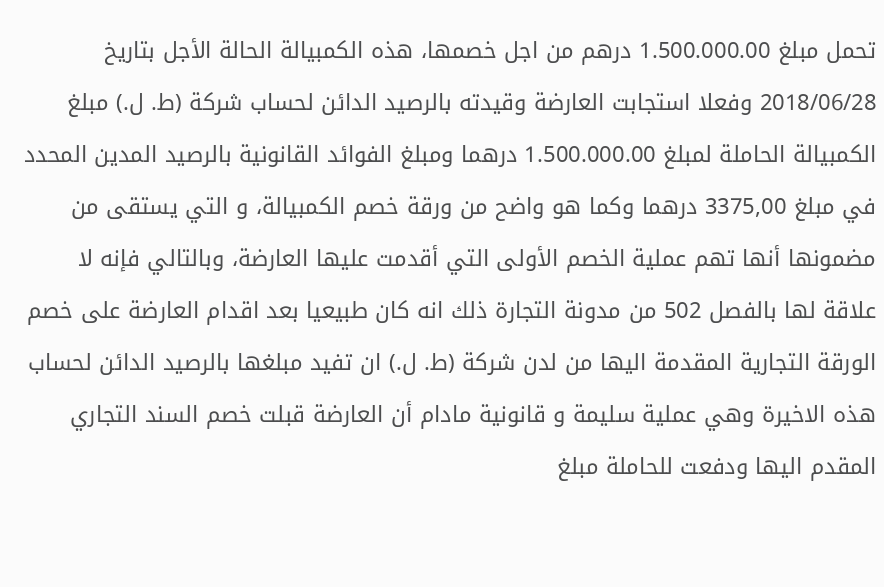تحمل مبلغ 1.500.000.00 درهم من اجل خصمها، هذه الكمبيالة الحالة الأجل بتاريخ 2018/06/28 وفعلا استجابت العارضة وقيدته بالرصيد الدائن لحساب شركة (ط. ل.) مبلغ الكمبيالة الحاملة لمبلغ 1.500.000.00 درهما ومبلغ الفوائد القانونية بالرصيد المدين المحدد في مبلغ 3375,00 درهما وكما هو واضح من ورقة خصم الكمبيالة، و التي يستقى من مضمونها أنها تهم عملية الخصم الأولى التي أقدمت عليها العارضة، وبالتالي فإنه لا علاقة لها بالفصل 502 من مدونة التجارة ذلك انه كان طبيعيا بعد اقدام العارضة على خصم الورقة التجارية المقدمة اليها من لدن شركة (ط. ل.) ان تفيد مبلغها بالرصيد الدائن لحساب هذه الاخيرة وهي عملية سليمة و قانونية مادام أن العارضة قبلت خصم السند التجاري المقدم اليها ودفعت للحاملة مبلغ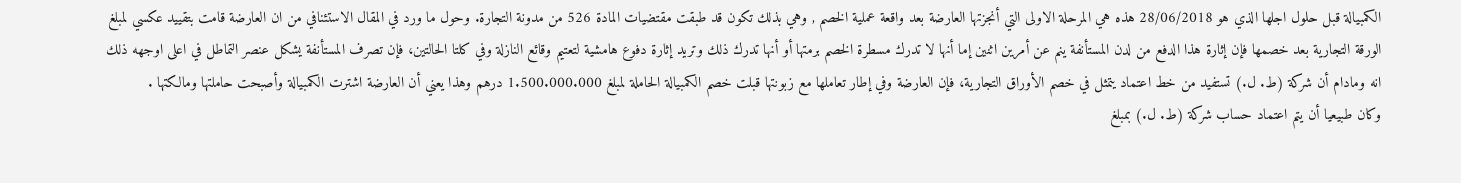الكمبيالة قبل حلول اجلها الذي هو 28/06/2018 هذه هي المرحلة الاولى التي أنجزتها العارضة بعد واقعة عملية الخصم , وهي بذلك تكون قد طبقت مقتضيات المادة 526 من مدونة التجارة. وحول ما ورد في المقال الاستئنافي من ان العارضة قامت بتقييد عكسي لمبلغ الورقة التجارية بعد خصمها فإن إثارة هذا الدفع من لدن المستأنفة ينم عن أمرين اثنين إما أنها لا تدرك مسطرة الخصم برمتها أو أنها تدرك ذلك وتريد إثارة دفوع هامشية لتعتيم وقائع النازلة وفي كلتا الحالتين، فإن تصرف المستأنفة يشكل عنصر التماطل في اعلى اوجهه ذلك انه ومادام أن شركة (ط. ل.) تستفيد من خط اعتماد يتمثل في خصم الأوراق التجارية، فإن العارضة وفي إطار تعاملها مع زبونتها قبلت خصم الكمبيالة الحاملة لمبلغ 1.500.000.000 درهم وهذا يعني أن العارضة اشترت الكمبيالة وأصبحت حاملتها ومالكتها .
وكان طبيعيا أن يتم اعتماد حساب شركة (ط. ل.) بمبلغ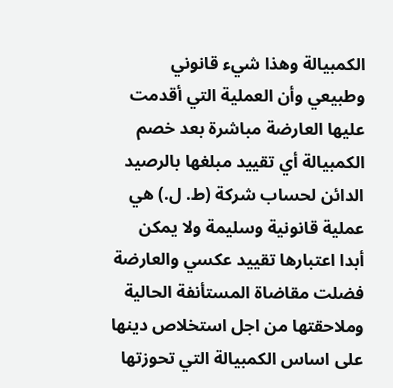الكمبيالة وهذا شيء قانوني وطبيعي وأن العملية التي أقدمت عليها العارضة مباشرة بعد خصم الكمبيالة أي تقييد مبلغها بالرصيد الدائن لحساب شركة (ط. ل.) هي عملية قانونية وسليمة ولا يمكن أبدا اعتبارها تقييد عكسي والعارضة فضلت مقاضاة المستأنفة الحالية وملاحقتها من اجل استخلاص دينها على اساس الكمبيالة التي تحوزتها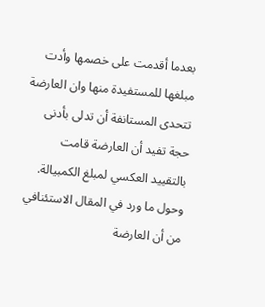بعدما أقدمت على خصمها وأدت مبلغها للمستفيدة منها وان العارضة تتحدى المستانفة أن تدلى بأدنى حجة تفيد أن العارضة قامت بالتقييد العكسي لمبلغ الكمبيالة.
وحول ما ورد في المقال الاستئنافي من أن العارضة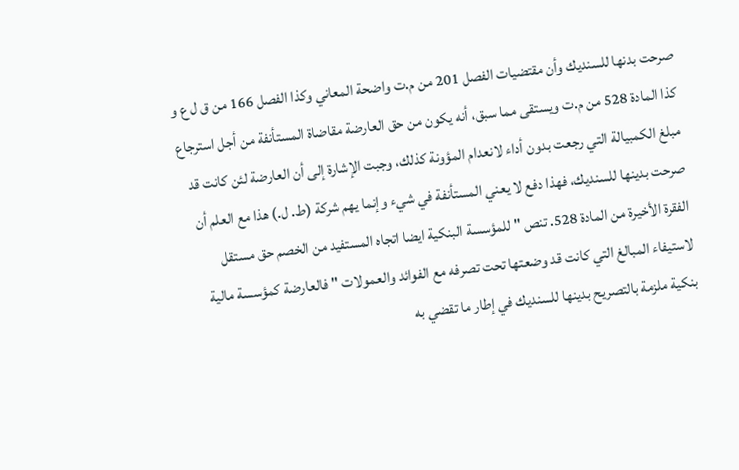صرحت بدنها للسنديك وأن مقتضيات الفصل 201 من م.ت واضحة المعاني وكذا الفصل 166 من ق ل ع و كذا المادة 528 من م.ت ويستقى مما سبق، أنه يكون من حق العارضة مقاضاة المستأنفة من أجل استرجاع مبلغ الكمبيالة التي رجعت بدون أداء لانعدام المؤونة كذلك، وجبت الإشارة إلى أن العارضة لئن كانت قد صرحت بدينها للسنديك، فهذا دفع لا يعني المستأنفة في شيء وإنما يهم شركة (ط. ل.) هذا مع العلم أن الفقرة الأخيرة من المادة 528. تنص " للمؤسسة البنكية ايضا اتجاه المستفيد من الخصم حق مستقل لاستيفاء المبالغ التي كانت قد وضعتها تحت تصرفه مع الفوائد والعمولات " فالعارضة كمؤسسة مالية بنكية ملزمة بالتصريح بدينها للسنديك في إطار ما تقضي به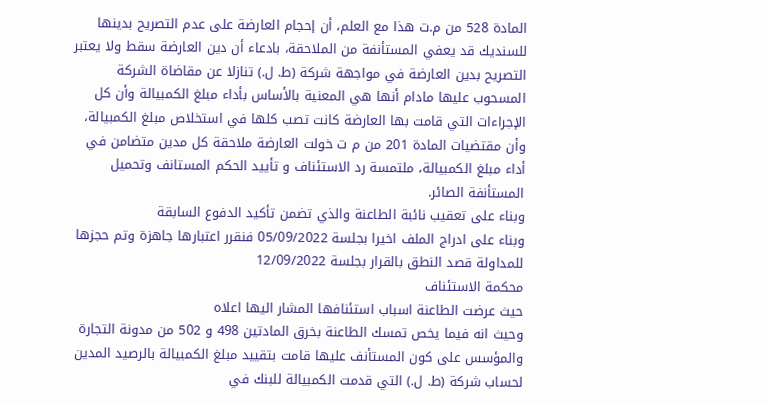المادة 528 من م.ت هذا مع العلم، أن إحجام العارضة على عدم التصريح بدينها للسنديك قد يعفي المستأنفة من الملاحقة، بادعاء أن دين العارضة سقط ولا يعتبر التصريح بدين العارضة في مواجهة شركة (ط. ل.) تنازلا عن مقاضاة الشركة المسحوب عليها مادام أنها هي المعنية بالأساس بأداء مبلغ الكمبيالة وأن كل الإجراءات التي قامت بها العارضة كانت تصب كلها في استخلاص مبلغ الكمبيالة، وأن مقتضيات المادة 201 من م ت خولت العارضة ملاحقة كل مدين متضامن في أداء مبلغ الكمبيالة، ملتمسة رد الاستئناف و تأييد الحكم المستانف وتحميل المستأنفة الصائر.
وبناء على تعقيب نائبة الطاعنة والذي تضمن تأكيد الدفوع السابقة
وبناء على ادراج الملف اخيرا بجلسة 05/09/2022 فنقرر اعتبارها جاهزة وتم حجزها للمداولة قصد النطق بالقرار بجلسة 12/09/2022
محكمة الاستئناف
حيث عرضت الطاعنة اسباب استئنافها المشار اليها اعلاه
وحيث انه فيما يخص تمسك الطاعنة بخرق المادتين 498 و 502 من مدونة التجارة والمؤسس على كون المستأنف عليها قامت بتقييد مبلغ الكمبيالة بالرصيد المدين لحساب شركة (ط. ل.) التي قدمت الكمبيالة للبنك في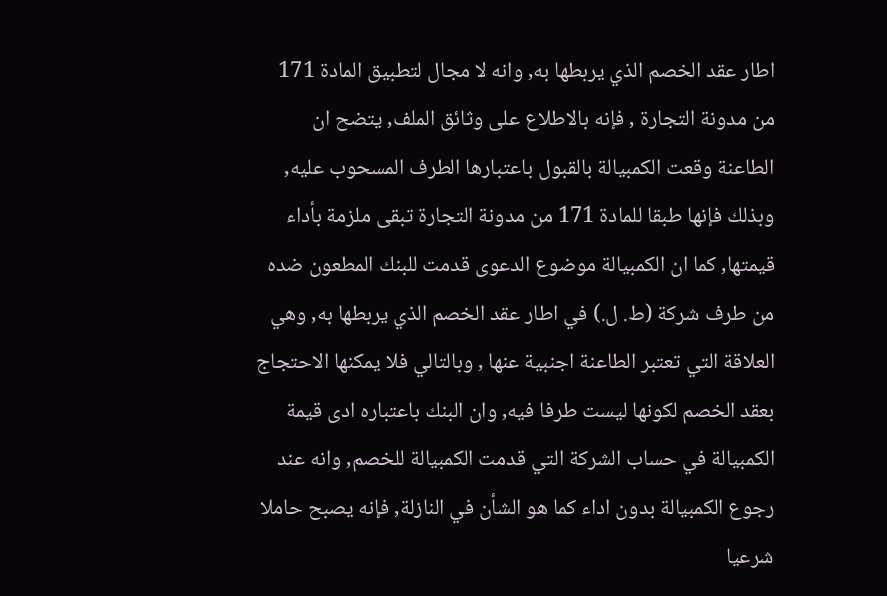اطار عقد الخصم الذي يربطها به, وانه لا مجال لتطبيق المادة 171 من مدونة التجارة , فإنه بالاطلاع على وثائق الملف, يتضح ان الطاعنة وقعت الكمبيالة بالقبول باعتبارها الطرف المسحوب عليه, وبذلك فإنها طبقا للمادة 171 من مدونة التجارة تبقى ملزمة بأداء قيمتها, كما ان الكمبيالة موضوع الدعوى قدمت للبنك المطعون ضده من طرف شركة (ط. ل.) في اطار عقد الخصم الذي يربطها به, وهي العلاقة التي تعتبر الطاعنة اجنبية عنها , وبالتالي فلا يمكنها الاحتجاج بعقد الخصم لكونها ليست طرفا فيه, وان البنك باعتباره ادى قيمة الكمبيالة في حساب الشركة التي قدمت الكمبيالة للخصم, وانه عند رجوع الكمبيالة بدون اداء كما هو الشأن في النازلة, فإنه يصبح حاملا شرعيا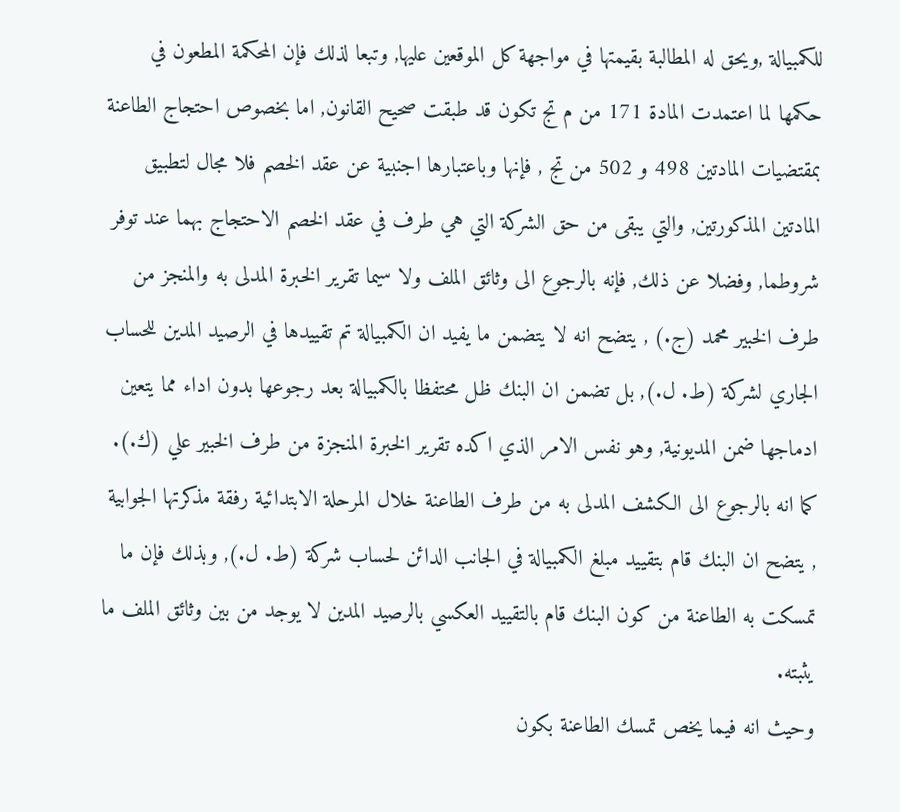للكمبيالة ,ويحق له المطالبة بقيمتها في مواجهة كل الموقعين عليها, وتبعا لذلك فإن المحكمة المطعون في حكمها لما اعتمدت المادة 171 من م تج تكون قد طبقت صحيح القانون, اما بخصوص احتجاج الطاعنة بمقتضيات المادتين 498 و 502 من تج , فإنها وباعتبارها اجنبية عن عقد الخصم فلا مجال لتطبيق المادتين المذكورتين, والتي يبقى من حق الشركة التي هي طرف في عقد الخصم الاحتجاج بهما عند توفر شروطما, وفضلا عن ذلك, فإنه بالرجوع الى وثائق الملف ولا سيما تقرير الخبرة المدلى به والمنجز من طرف الخبير محمد (ج.) , يتضح انه لا يتضمن ما يفيد ان الكمبيالة تم تقييدها في الرصيد المدين للحساب الجاري لشركة (ط. ل.), بل تضمن ان البنك ظل محتفظا بالكمبيالة بعد رجوعها بدون اداء مما يتعين ادماجها ضمن المديونية, وهو نفس الامر الذي اكده تقرير الخبرة المنجزة من طرف الخبير علي (ك.). كما انه بالرجوع الى الكشف المدلى به من طرف الطاعنة خلال المرحلة الابتدائية رفقة مذكرتها الجوابية , يتضح ان البنك قام بتقييد مبلغ الكمبيالة في الجانب الدائن لحساب شركة (ط. ل.), وبذلك فإن ما تمسكت به الطاعنة من كون البنك قام بالتقييد العكسي بالرصيد المدين لا يوجد من بين وثائق الملف ما يثبته.
وحيث انه فيما يخص تمسك الطاعنة بكون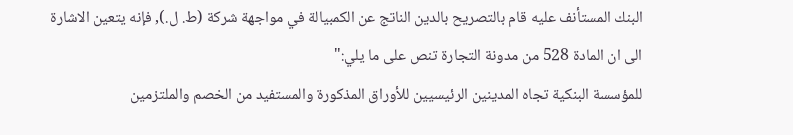البنك المستأنف عليه قام بالتصريح بالدين الناتج عن الكمبيالة في مواجهة شركة (ط. ل.), فإنه يتعين الاشارة الى ان المادة 528 من مدونة التجارة تنص على ما يلي:"
للمؤسسة البنكية تجاه المدينين الرئيسيين للأوراق المذكورة والمستفيد من الخصم والملتزمين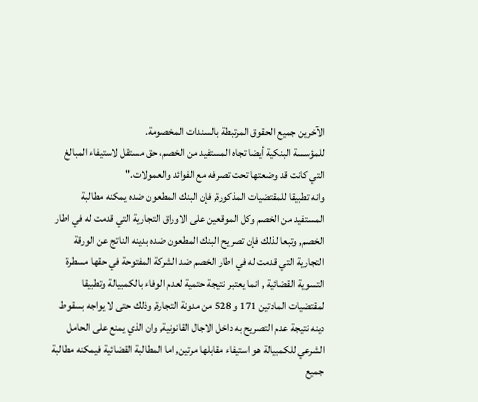الآخرين جميع الحقوق المرتبطة بالسندات المخصومة.
للمؤسسة البنكية أيضا تجاه المستفيد من الخصم، حق مستقل لاستيفاء المبالغ التي كانت قد وضعتها تحت تصرفه مع الفوائد والعمولات."
وانه تطبيقا للمقتضيات المذكورة, فإن البنك المطعون ضده يمكنه مطالبة المستفيد من الخصم وكل الموقعين على الاوراق التجارية التي قدمت له في اطار الخصم, وتبعا لذلك فإن تصريح البنك المطعون ضده بدينه الناتج عن الورقة التجارية التي قدمت له في اطار الخصم ضد الشركة المفتوحة في حقها مسطرة التسوية القضائية , انما يعتبر نتيجة حتمية لعدم الوفاء بالكمبيالة وتطبيقا لمقتضيات المادتين 171 و 528 من مدونة التجارة, وذلك حتى لا يواجه بسقوط دينه نتيجة عدم التصريح به داخل الاجال القانونية, وان الذي يمنع على الحامل الشرعي للكمبيالة هو استيفاء مقابلها مرتين, اما المطالبة القضائية فيمكنه مطالبة جميع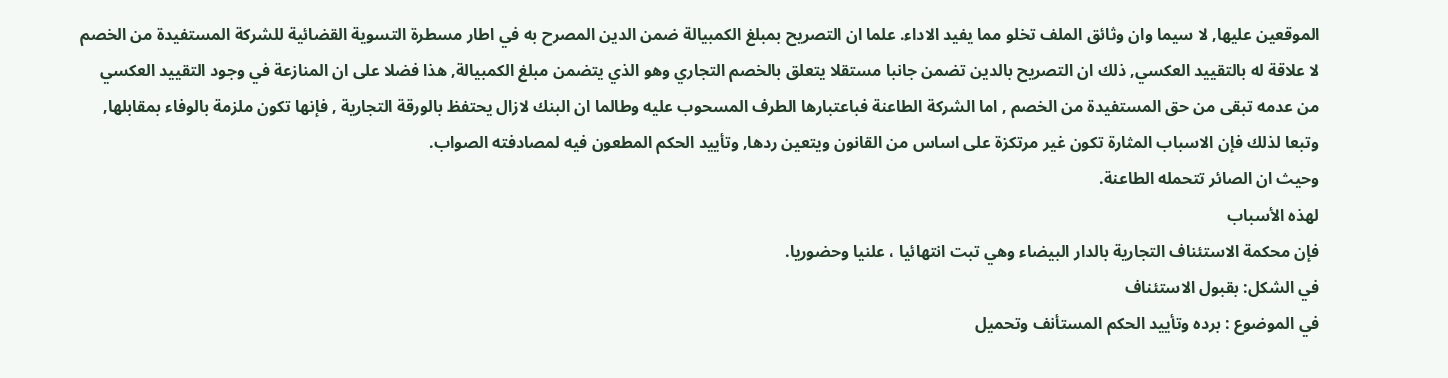الموقعين عليها, لا سيما وان وثائق الملف تخلو مما يفيد الاداء. علما ان التصريح بمبلغ الكمبيالة ضمن الدين المصرح به في اطار مسطرة التسوية القضائية للشركة المستفيدة من الخصم لا علاقة له بالتقييد العكسي, ذلك ان التصريح بالدين تضمن جانبا مستقلا يتعلق بالخصم التجاري وهو الذي يتضمن مبلغ الكمبيالة, هذا فضلا على ان المنازعة في وجود التقييد العكسي من عدمه تبقى من حق المستفيدة من الخصم , اما الشركة الطاعنة فباعتبارها الطرف المسحوب عليه وطالما ان البنك لازال يحتفظ بالورقة التجارية , فإنها تكون ملزمة بالوفاء بمقابلها, وتبعا لذلك فإن الاسباب المثارة تكون غير مرتكزة على اساس من القانون ويتعين ردها, وتأييد الحكم المطعون فيه لمصادفته الصواب.
وحيث ان الصائر تتحمله الطاعنة.
لهذه الأسباب
فإن محكمة الاستئناف التجارية بالدار البيضاء وهي تبت انتهائيا ، علنيا وحضوريا.
في الشكل: بقبول الاستئناف
في الموضوع : برده وتأييد الحكم المستأنف وتحميل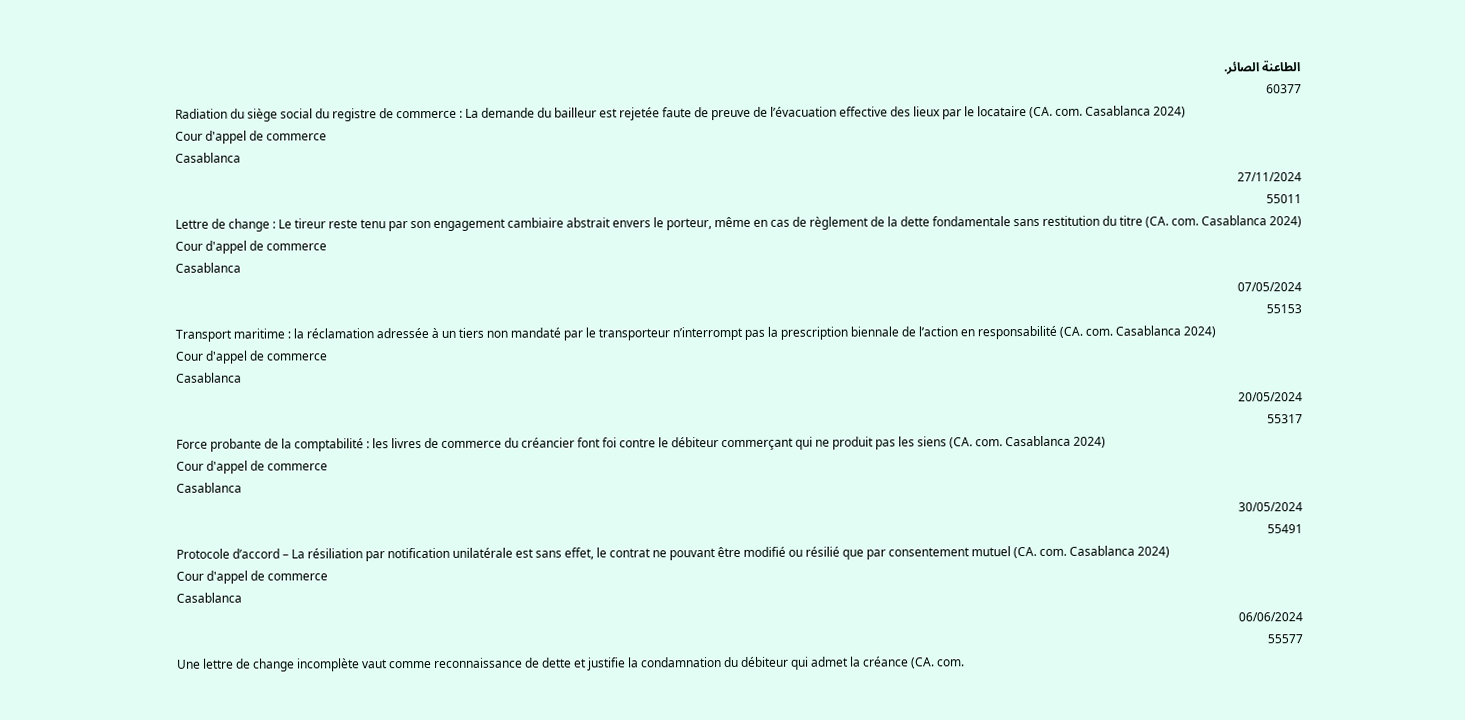الطاعنة الصائر.
60377
Radiation du siège social du registre de commerce : La demande du bailleur est rejetée faute de preuve de l’évacuation effective des lieux par le locataire (CA. com. Casablanca 2024)
Cour d'appel de commerce
Casablanca
27/11/2024
55011
Lettre de change : Le tireur reste tenu par son engagement cambiaire abstrait envers le porteur, même en cas de règlement de la dette fondamentale sans restitution du titre (CA. com. Casablanca 2024)
Cour d'appel de commerce
Casablanca
07/05/2024
55153
Transport maritime : la réclamation adressée à un tiers non mandaté par le transporteur n’interrompt pas la prescription biennale de l’action en responsabilité (CA. com. Casablanca 2024)
Cour d'appel de commerce
Casablanca
20/05/2024
55317
Force probante de la comptabilité : les livres de commerce du créancier font foi contre le débiteur commerçant qui ne produit pas les siens (CA. com. Casablanca 2024)
Cour d'appel de commerce
Casablanca
30/05/2024
55491
Protocole d’accord – La résiliation par notification unilatérale est sans effet, le contrat ne pouvant être modifié ou résilié que par consentement mutuel (CA. com. Casablanca 2024)
Cour d'appel de commerce
Casablanca
06/06/2024
55577
Une lettre de change incomplète vaut comme reconnaissance de dette et justifie la condamnation du débiteur qui admet la créance (CA. com.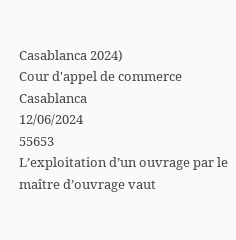Casablanca 2024)
Cour d'appel de commerce
Casablanca
12/06/2024
55653
L’exploitation d’un ouvrage par le maître d’ouvrage vaut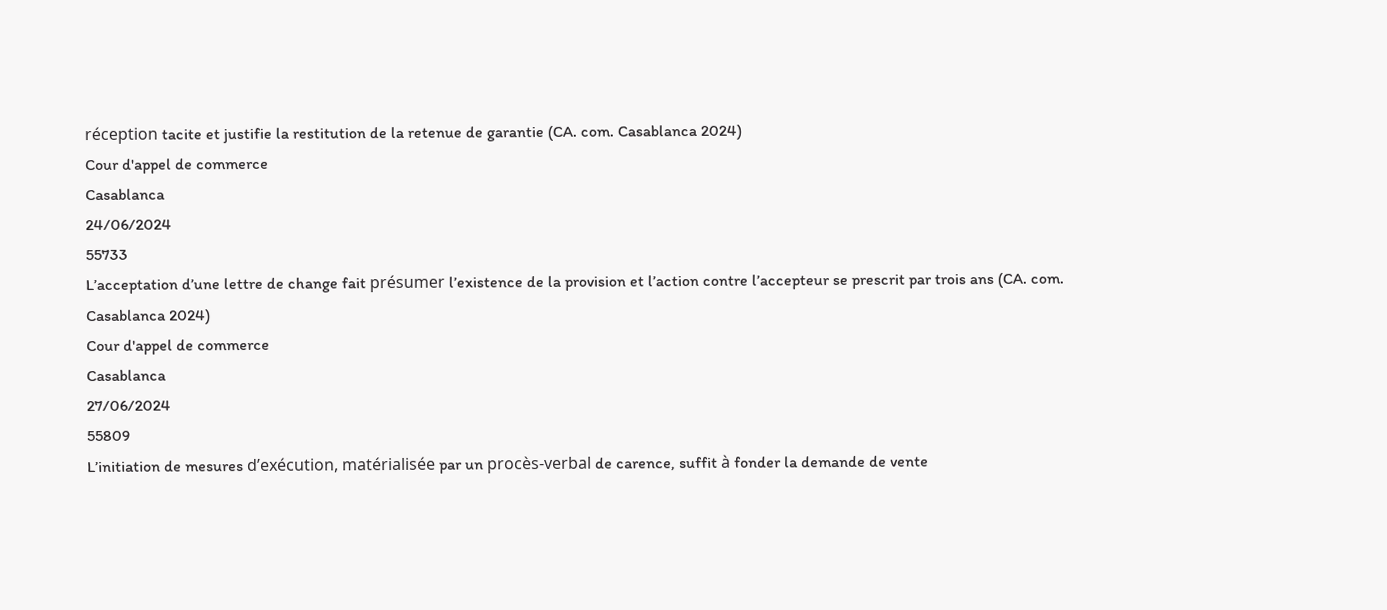réception tacite et justifie la restitution de la retenue de garantie (CA. com. Casablanca 2024)
Cour d'appel de commerce
Casablanca
24/06/2024
55733
L’acceptation d’une lettre de change fait présumer l’existence de la provision et l’action contre l’accepteur se prescrit par trois ans (CA. com. Casablanca 2024)
Cour d'appel de commerce
Casablanca
27/06/2024
55809
L’initiation de mesures d’exécution, matérialisée par un procès-verbal de carence, suffit à fonder la demande de vente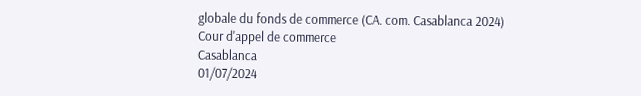globale du fonds de commerce (CA. com. Casablanca 2024)
Cour d'appel de commerce
Casablanca
01/07/2024